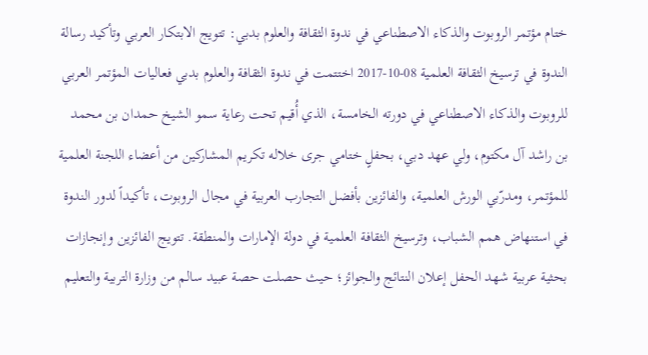ختام مؤتمر الروبوت والذكاء الاصطناعي في ندوة الثقافة والعلوم بدبي: تتويج الابتكار العربي وتأكيد رسالة الندوة في ترسيخ الثقافة العلمية 08-10-2017 اختتمت في ندوة الثقافة والعلوم بدبي فعاليات المؤتمر العربي للروبوت والذكاء الاصطناعي في دورته الخامسة، الذي أُقيم تحت رعاية سمو الشيخ حمدان بن محمد بن راشد آل مكتوم، ولي عهد دبي، بحفلٍ ختامي جرى خلاله تكريم المشاركين من أعضاء اللجنة العلمية للمؤتمر، ومدرّبي الورش العلمية، والفائزين بأفضل التجارب العربية في مجال الروبوت، تأكيداً لدور الندوة في استنهاض همم الشباب، وترسيخ الثقافة العلمية في دولة الإمارات والمنطقة. تتويج الفائزين وإنجازات بحثية عربية شهد الحفل إعلان النتائج والجوائز؛ حيث حصلت حصة عبيد سالم من وزارة التربية والتعليم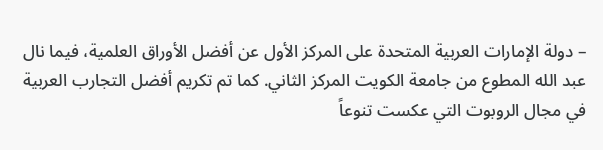– دولة الإمارات العربية المتحدة على المركز الأول عن أفضل الأوراق العلمية، فيما نال عبد الله المطوع من جامعة الكويت المركز الثاني. كما تم تكريم أفضل التجارب العربية في مجال الروبوت التي عكست تنوعاً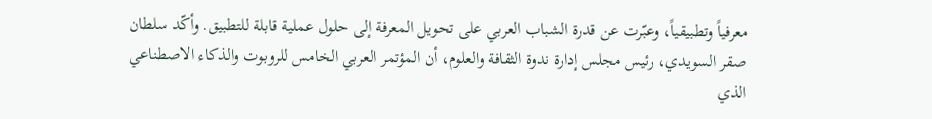معرفياً وتطبيقياً، وعبّرت عن قدرة الشباب العربي على تحويل المعرفة إلى حلول عملية قابلة للتطبيق. وأكّد سلطان صقر السويدي، رئيس مجلس إدارة ندوة الثقافة والعلوم، أن المؤتمر العربي الخامس للروبوت والذكاء الاصطناعي الذي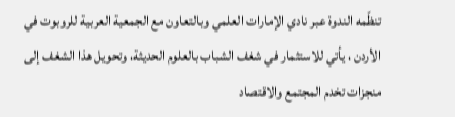تنظّمه الندوة عبر نادي الإمارات العلمي وبالتعاون مع الجمعية العربية للروبوت في الأردن ، يأتي للاستثمار في شغف الشباب بالعلوم الحديثة، وتحويل هذا الشغف إلى منجزات تخدم المجتمع والاقتصاد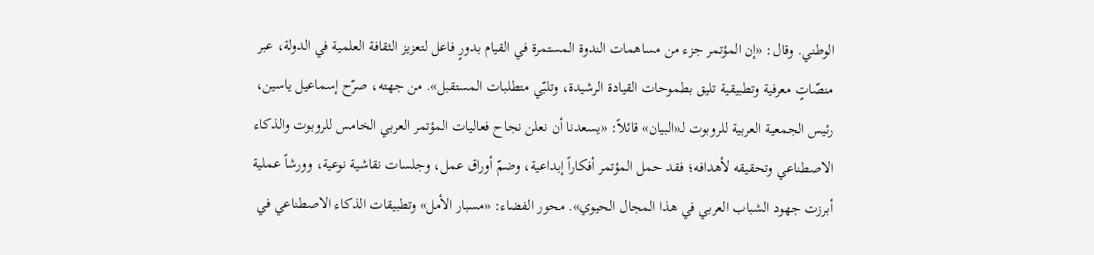الوطني. وقال: «إن المؤتمر جزء من مساهمات الندوة المستمرة في القيام بدورٍ فاعل لتعزيز الثقافة العلمية في الدولة، عبر منصّاتٍ معرفية وتطبيقية تليق بطموحات القيادة الرشيدة، وتلبّي متطلبات المستقبل». من جهته، صرّح إسماعيل ياسين، رئيس الجمعية العربية للروبوت لـ«البيان» قائلاً: «يسعدنا أن نعلن نجاح فعاليات المؤتمر العربي الخامس للروبوت والذكاء الاصطناعي وتحقيقه لأهدافه؛ فقد حمل المؤتمر أفكاراً إبداعية، وضمّ أوراق عمل، وجلسات نقاشية نوعية، وورشاً عملية أبرزت جهود الشباب العربي في هذا المجال الحيوي». محور الفضاء: «مسبار الأمل» وتطبيقات الذكاء الاصطناعي في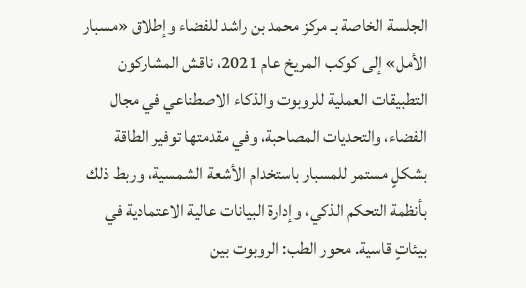الجلسة الخاصة بـ مركز محمد بن راشد للفضاء وإطلاق «مسبار الأمل» إلى كوكب المريخ عام 2021، ناقش المشاركون التطبيقات العملية للروبوت والذكاء الاصطناعي في مجال الفضاء، والتحديات المصاحبة، وفي مقدمتها توفير الطاقة بشكلٍ مستمر للمسبار باستخدام الأشعة الشمسية، وربط ذلك بأنظمة التحكم الذكي، وإدارة البيانات عالية الاعتمادية في بيئاتٍ قاسية. محور الطب: الروبوت بين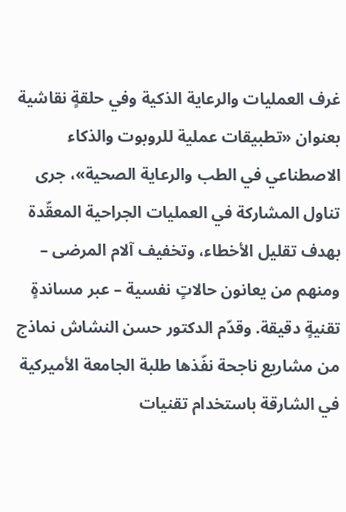غرف العمليات والرعاية الذكية وفي حلقةٍ نقاشية بعنوان «تطبيقات عملية للروبوت والذكاء الاصطناعي في الطب والرعاية الصحية»، جرى تناول المشاركة في العمليات الجراحية المعقّدة بهدف تقليل الأخطاء، وتخفيف آلام المرضى – ومنهم من يعانون حالاتٍ نفسية – عبر مساندةٍ تقنيةٍ دقيقة. وقدّم الدكتور حسن النشاش نماذج من مشاريع ناجحة نفّذها طلبة الجامعة الأميركية في الشارقة باستخدام تقنيات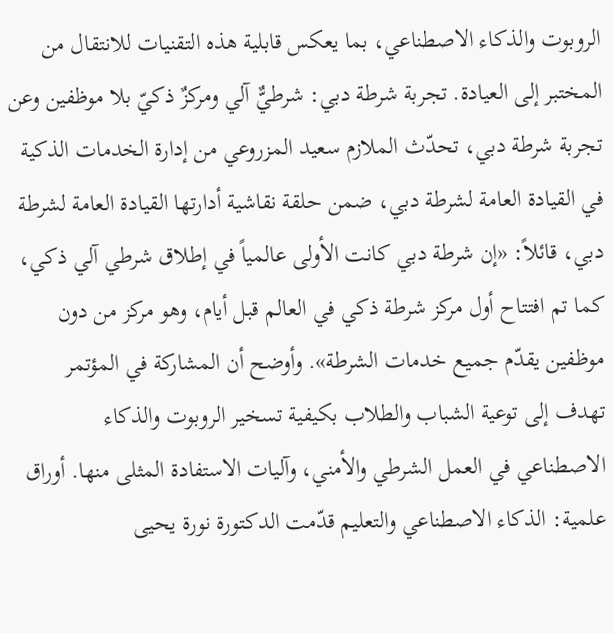الروبوت والذكاء الاصطناعي، بما يعكس قابلية هذه التقنيات للانتقال من المختبر إلى العيادة. تجربة شرطة دبي: شرطيٌّ آلي ومركزٌ ذكيّ بلا موظفين وعن تجربة شرطة دبي، تحدّث الملازم سعيد المزروعي من إدارة الخدمات الذكية في القيادة العامة لشرطة دبي، ضمن حلقة نقاشية أدارتها القيادة العامة لشرطة دبي، قائلاً: «إن شرطة دبي كانت الأولى عالمياً في إطلاق شرطي آلي ذكي، كما تم افتتاح أول مركز شرطة ذكي في العالم قبل أيام، وهو مركز من دون موظفين يقدّم جميع خدمات الشرطة». وأوضح أن المشاركة في المؤتمر تهدف إلى توعية الشباب والطلاب بكيفية تسخير الروبوت والذكاء الاصطناعي في العمل الشرطي والأمني، وآليات الاستفادة المثلى منها. أوراق علمية: الذكاء الاصطناعي والتعليم قدّمت الدكتورة نورة يحيى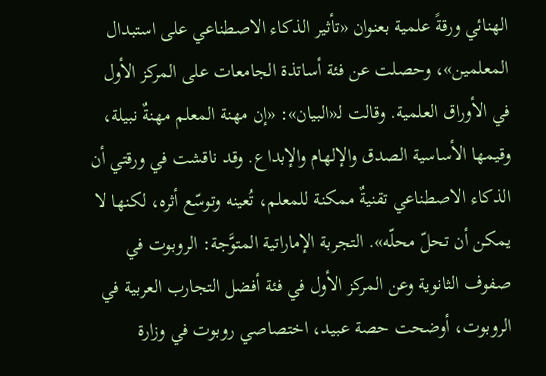الهنائي ورقةً علمية بعنوان «تأثير الذكاء الاصطناعي على استبدال المعلمين»، وحصلت عن فئة أساتذة الجامعات على المركز الأول في الأوراق العلمية. وقالت لـ«البيان»: «إن مهنة المعلم مهنةٌ نبيلة، وقيمها الأساسية الصدق والإلهام والإبداع. وقد ناقشت في ورقتي أن الذكاء الاصطناعي تقنيةٌ ممكنة للمعلم، تُعينه وتوسّع أثره، لكنها لا يمكن أن تحلّ محلّه». التجربة الإماراتية المتوَّجة: الروبوت في صفوف الثانوية وعن المركز الأول في فئة أفضل التجارب العربية في الروبوت، أوضحت حصة عبيد، اختصاصي روبوت في وزارة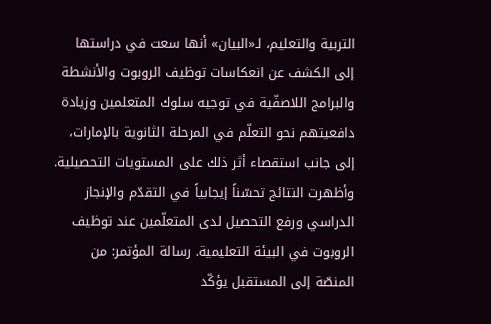التربية والتعليم، لـ«البيان» أنها سعت في دراستها إلى الكشف عن انعكاسات توظيف الروبوت والأنشطة والبرامج اللاصفّية في توجيه سلوك المتعلمين وزيادة دافعيتهم نحو التعلّم في المرحلة الثانوية بالإمارات، إلى جانب استقصاء أثر ذلك على المستويات التحصيلية. وأظهرت النتائج تحسّناً إيجابياً في التقدّم والإنجاز الدراسي ورفع التحصيل لدى المتعلّمين عند توظيف الروبوت في البيئة التعليمية. رسالة المؤتمر: من المنصّة إلى المستقبل يؤكّد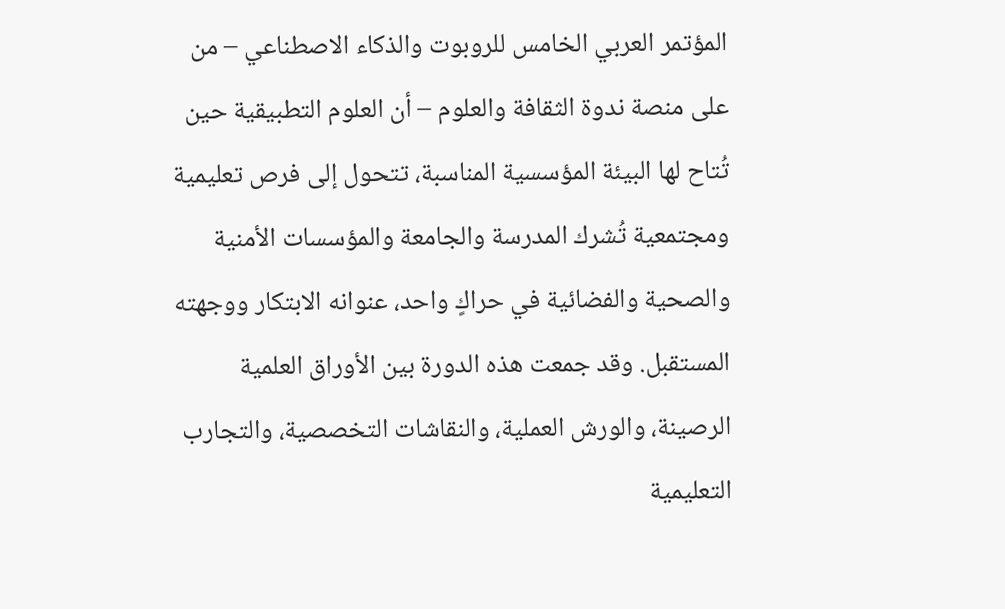المؤتمر العربي الخامس للروبوت والذكاء الاصطناعي – من على منصة ندوة الثقافة والعلوم – أن العلوم التطبيقية حين تُتاح لها البيئة المؤسسية المناسبة، تتحول إلى فرص تعليمية ومجتمعية تُشرك المدرسة والجامعة والمؤسسات الأمنية والصحية والفضائية في حراكٍ واحد، عنوانه الابتكار ووجهته المستقبل. وقد جمعت هذه الدورة بين الأوراق العلمية الرصينة، والورش العملية، والنقاشات التخصصية، والتجارب التعليمية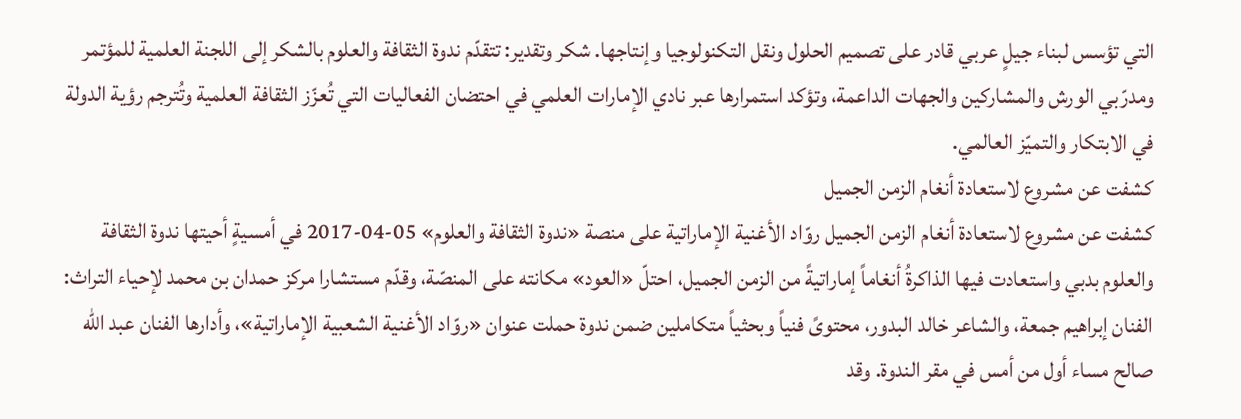التي تؤسس لبناء جيلٍ عربي قادر على تصميم الحلول ونقل التكنولوجيا وإنتاجها. شكر وتقدير: تتقدّم ندوة الثقافة والعلوم بالشكر إلى اللجنة العلمية للمؤتمر ومدرّبي الورش والمشاركين والجهات الداعمة، وتؤكد استمرارها عبر نادي الإمارات العلمي في احتضان الفعاليات التي تُعزّز الثقافة العلمية وتُترجم رؤية الدولة في الابتكار والتميّز العالمي.
كشفت عن مشروع لاستعادة أنغام الزمن الجميل
كشفت عن مشروع لاستعادة أنغام الزمن الجميل روّاد الأغنية الإماراتية على منصة «ندوة الثقافة والعلوم» 05-04-2017 في أمسيةٍ أحيتها ندوة الثقافة والعلوم بدبي واستعادت فيها الذاكرةُ أنغاماً إماراتيةً من الزمن الجميل، احتلّ «العود» مكانته على المنصّة، وقدّم مستشارا مركز حمدان بن محمد لإحياء التراث: الفنان إبراهيم جمعة، والشاعر خالد البدور، محتوىً فنياً وبحثياً متكاملين ضمن ندوة حملت عنوان «روّاد الأغنية الشعبية الإماراتية»، وأدارها الفنان عبد الله صالح مساء أول من أمس في مقر الندوة. وقد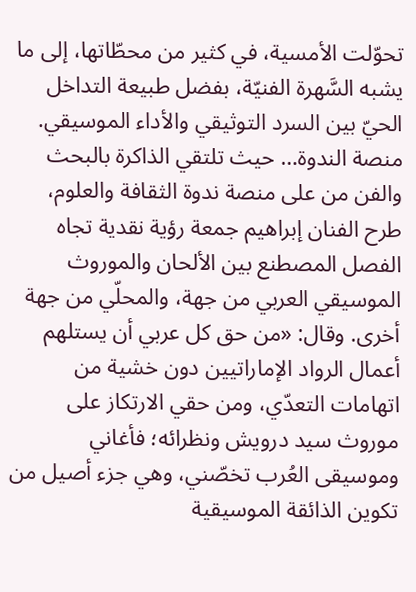تحوّلت الأمسية، في كثير من محطّاتها، إلى ما يشبه السَّهرة الفنيّة، بفضل طبيعة التداخل الحيّ بين السرد التوثيقي والأداء الموسيقي. منصة الندوة… حيث تلتقي الذاكرة بالبحث والفن من على منصة ندوة الثقافة والعلوم، طرح الفنان إبراهيم جمعة رؤية نقدية تجاه الفصل المصطنع بين الألحان والموروث الموسيقي العربي من جهة، والمحلّي من جهة أخرى. وقال: «من حق كل عربي أن يستلهم أعمال الرواد الإماراتيين دون خشية من اتهامات التعدّي، ومن حقي الارتكاز على موروث سيد درويش ونظرائه؛ فأغاني وموسيقى العُرب تخصّني، وهي جزء أصيل من تكوين الذائقة الموسيقية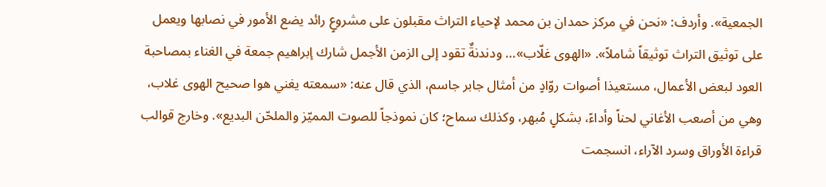الجمعية». وأردف: «نحن في مركز حمدان بن محمد لإحياء التراث مقبلون على مشروعٍ رائد يضع الأمور في نصابها ويعمل على توثيق التراث توثيقاً شاملاً». «الهوى غلّاب»… ودندنةٌ تقود إلى الزمن الأجمل شارك إبراهيم جمعة في الغناء بمصاحبة العود لبعض الأعمال، مستعيذا أصوات روّادٍ من أمثال جابر جاسم، الذي قال عنه: «سمعته يغني هوا صحيح الهوى غلاب، وهي من أصعب الأغاني لحناً وأداءً، بشكلٍ مُبهر، وكذلك سماح؛ كان نموذجاً للصوت المميّز والملحّن البديع». وخارج قوالب قراءة الأوراق وسرد الآراء، انسجمت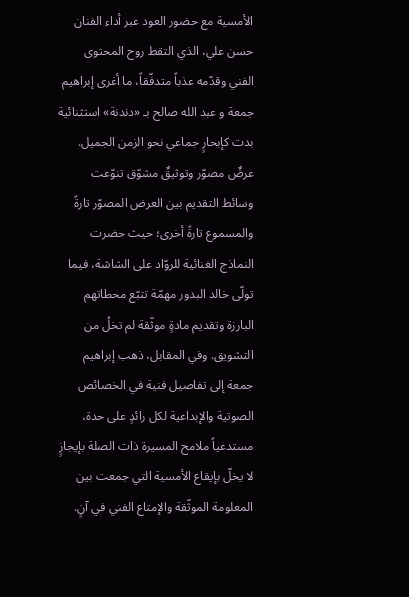الأمسية مع حضور العود عبر أداء الفنان حسن علي، الذي التقط روح المحتوى الفني وقدّمه عذباً متدفّقاً، ما أغرى إبراهيم جمعة و عبد الله صالح بـ «دندنة» استثنائية بدت كإبحارٍ جماعي نحو الزمن الجميل. عرضٌ مصوّر وتوثيقٌ مشوّق تنوّعت وسائط التقديم بين العرض المصوّر تارةً والمسموع تارةً أخرى؛ حيث حضرت النماذج الغنائية للروّاد على الشاشة، فيما تولّى خالد البدور مهمّة تتبّع محطاتهم البارزة وتقديم مادةٍ موثّقة لم تخلُ من التشويق. وفي المقابل، ذهب إبراهيم جمعة إلى تفاصيل فنية في الخصائص الصوتية والإبداعية لكل رائدٍ على حدة، مستدعياً ملامح المسيرة ذات الصلة بإيجازٍ لا يخلّ بإيقاع الأمسية التي جمعت بين المعلومة الموثّقة والإمتاع الفني في آنٍ.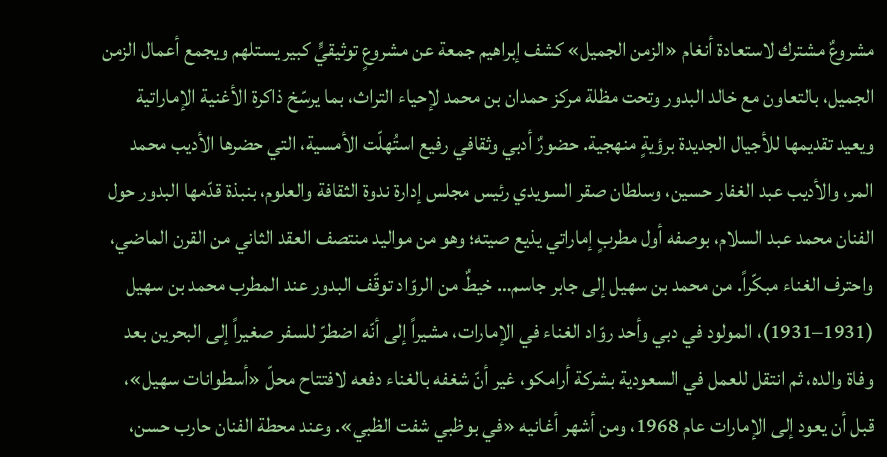مشروعٌ مشترك لاستعادة أنغام «الزمن الجميل» كشف إبراهيم جمعة عن مشروعٍ توثيقيٍّ كبير يستلهم ويجمع أعمال الزمن الجميل، بالتعاون مع خالد البدور وتحت مظلة مركز حمدان بن محمد لإحياء التراث، بما يرسّخ ذاكرة الأغنية الإماراتية ويعيد تقديمها للأجيال الجديدة برؤيةٍ منهجية. حضورٌ أدبي وثقافي رفيع استُهلّت الأمسية، التي حضرها الأديب محمد المر، والأديب عبد الغفار حسين، وسلطان صقر السويدي رئيس مجلس إدارة ندوة الثقافة والعلوم، بنبذة قدّمها البدور حول الفنان محمد عبد السلام، بوصفه أول مطربٍ إماراتي يذيع صيته؛ وهو من مواليد منتصف العقد الثاني من القرن الماضي، واحترف الغناء مبكّراً. من محمد بن سهيل إلى جابر جاسم… خيطٌ من الروّاد توقّف البدور عند المطرب محمد بن سهيل (1931–1931)، المولود في دبي وأحد روّاد الغناء في الإمارات، مشيراً إلى أنّه اضطرّ للسفر صغيراً إلى البحرين بعد وفاة والده، ثم انتقل للعمل في السعودية بشركة أرامكو، غير أنّ شغفه بالغناء دفعه لافتتاح محلّ «أسطوانات سهيل»، قبل أن يعود إلى الإمارات عام 1968، ومن أشهر أغانيه «في بوظبي شفت الظبي». وعند محطة الفنان حارب حسن،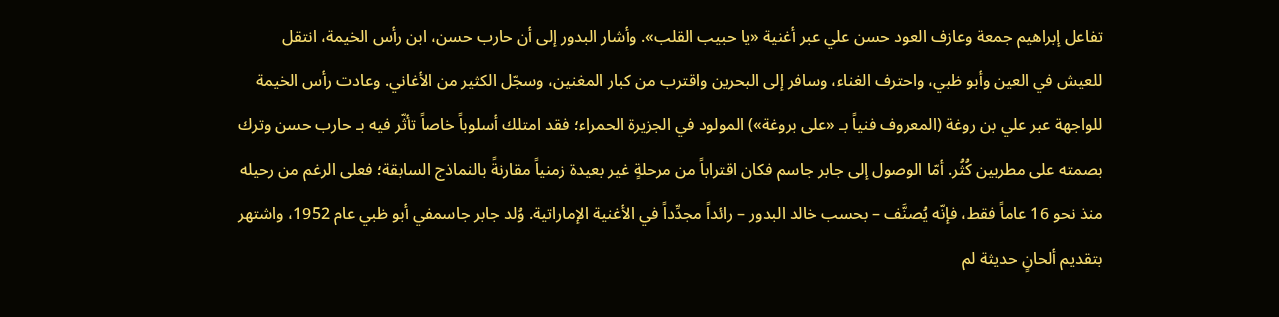تفاعل إبراهيم جمعة وعازف العود حسن علي عبر أغنية «يا حبيب القلب». وأشار البدور إلى أن حارب حسن، ابن رأس الخيمة، انتقل للعيش في العين وأبو ظبي، واحترف الغناء، وسافر إلى البحرين واقترب من كبار المغنين، وسجّل الكثير من الأغاني. وعادت رأس الخيمة للواجهة عبر علي بن روغة (المعروف فنياً بـ «على بروغة») المولود في الجزيرة الحمراء؛ فقد امتلك أسلوباً خاصاً تأثّر فيه بـ حارب حسن وترك بصمته على مطربين كُثُر. أمّا الوصول إلى جابر جاسم فكان اقتراباً من مرحلةٍ غير بعيدة زمنياً مقارنةً بالنماذج السابقة؛ فعلى الرغم من رحيله منذ نحو 16 عاماً فقط، فإنّه يُصنَّف – بحسب خالد البدور – رائداً مجدِّداً في الأغنية الإماراتية. وُلد جابر جاسمفي أبو ظبي عام 1952، واشتهر بتقديم ألحانٍ حديثة لم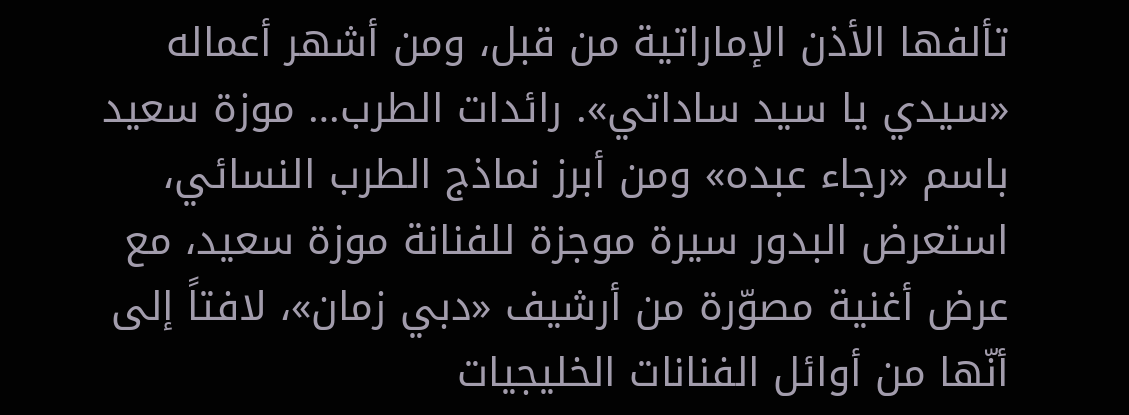تألفها الأذن الإماراتية من قبل، ومن أشهر أعماله «سيدي يا سيد ساداتي». رائدات الطرب… موزة سعيد باسم «رجاء عبده» ومن أبرز نماذج الطرب النسائي، استعرض البدور سيرة موجزة للفنانة موزة سعيد، مع عرض أغنية مصوّرة من أرشيف «دبي زمان»، لافتاً إلى أنّها من أوائل الفنانات الخليجيات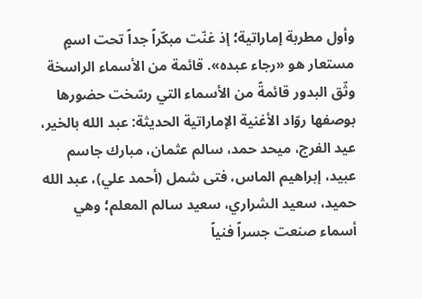وأول مطربة إماراتية؛ إذ غنّت مبكّراً جداً تحت اسمٍ مستعار هو «رجاء عبده». قائمة من الأسماء الراسخة وثّق البدور قائمةً من الأسماء التي رسّخت حضورها بوصفها روّاد الأغنية الإماراتية الحديثة: عبد الله بالخير، عيد الفرج، ميحد حمد، سالم عثمان، مبارك جاسم عبيد، إبراهيم الماس، فتى شمل (أحمد علي)، عبد الله حميد، سعيد الشراري، سعيد سالم المعلم؛ وهي أسماء صنعت جسراً فنياً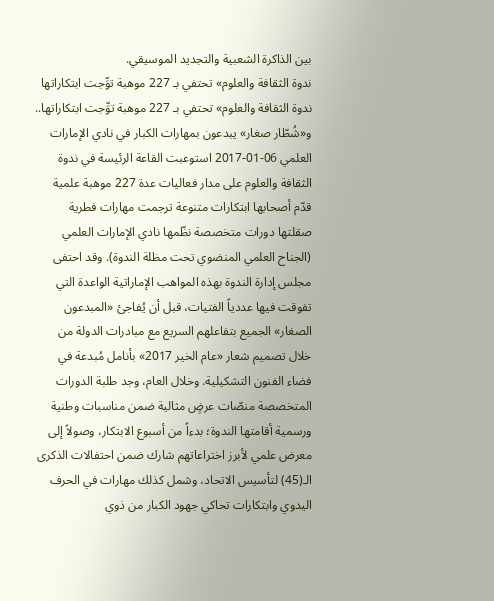بين الذاكرة الشعبية والتجديد الموسيقي.
ندوة الثقافة والعلوم» تحتفي بـ 227 موهبة توِّجت ابتكاراتها
ندوة الثقافة والعلوم» تحتفي بـ 227 موهبة توِّجت ابتكاراتها.. و«شُطّار صغار» يبدعون بمهارات الكبار في نادي الإمارات العلمي 06-01-2017 استوعبت القاعة الرئيسة في ندوة الثقافة والعلوم على مدار فعاليات عدة 227 موهبة علمية قدّم أصحابها ابتكارات متنوعة ترجمت مهارات فطرية صقلتها دورات متخصصة نظّمها نادي الإمارات العلمي (الجناح العلمي المنضوي تحت مظلة الندوة). وقد احتفى مجلس إدارة الندوة بهذه المواهب الإماراتية الواعدة التي تفوقت فيها عددياً الفتيات، قبل أن يُفاجئ «المبدعون الصغار» الجميع بتفاعلهم السريع مع مبادرات الدولة من خلال تصميم شعار «عام الخير 2017» بأنامل مُبدعة في فضاء الفنون التشكيلية. وخلال العام، وجد طلبة الدورات المتخصصة منصّات عرضٍ مثالية ضمن مناسبات وطنية ورسمية أقامتها الندوة؛ بدءاً من أسبوع الابتكار، وصولاً إلى معرض علمي لأبرز اختراعاتهم شارك ضمن احتفالات الذكرى الـ(45) لتأسيس الاتحاد، وشمل كذلك مهارات في الحرف اليدوي وابتكارات تحاكي جهود الكبار من ذوي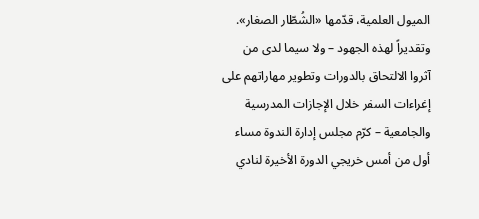الميول العلمية، قدّمها «الشُطّار الصغار». وتقديراً لهذه الجهود – ولا سيما لدى من آثروا الالتحاق بالدورات وتطوير مهاراتهم على إغراءات السفر خلال الإجازات المدرسية والجامعية – كرّم مجلس إدارة الندوة مساء أول من أمس خريجي الدورة الأخيرة لنادي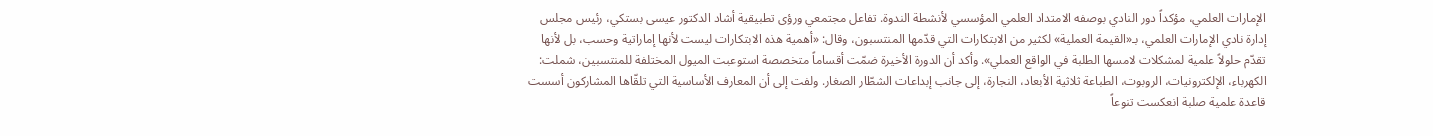الإمارات العلمي، مؤكداً دور النادي بوصفه الامتداد العلمي المؤسسي لأنشطة الندوة. تفاعل مجتمعي ورؤى تطبيقية أشاد الدكتور عيسى بستكي، رئيس مجلس إدارة نادي الإمارات العلمي، بـ«القيمة العملية» لكثير من الابتكارات التي قدّمها المنتسبون، وقال: «أهمية هذه الابتكارات ليست لأنها إماراتية وحسب، بل لأنها تقدّم حلولاً علمية لمشكلات لامسها الطلبة في الواقع العملي». وأكد أن الدورة الأخيرة ضمّت أقساماً متخصصة استوعبت الميول المختلفة للمنتسبين، شملت: الكهرباء، الإلكترونيات، الروبوت، الطباعة ثلاثية الأبعاد، النجارة، إلى جانب إبداعات الشطّار الصغار. ولفت إلى أن المعارف الأساسية التي تلقّاها المشاركون أسست قاعدة علمية صلبة انعكست تنوعاً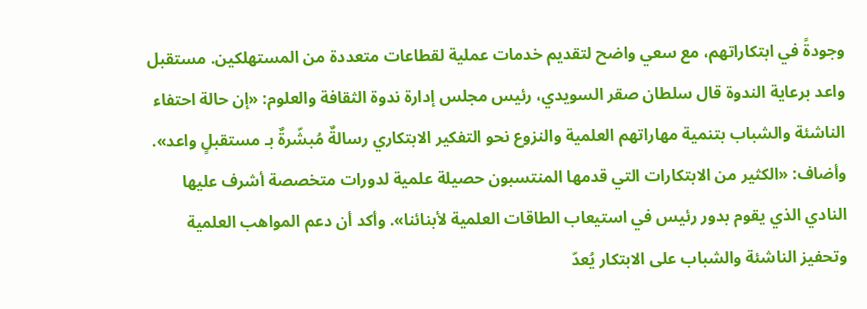وجودةً في ابتكاراتهم، مع سعي واضح لتقديم خدمات عملية لقطاعات متعددة من المستهلكين. مستقبل واعد برعاية الندوة قال سلطان صقر السويدي، رئيس مجلس إدارة ندوة الثقافة والعلوم: «إن حالة احتفاء الناشئة والشباب بتنمية مهاراتهم العلمية والنزوع نحو التفكير الابتكاري رسالةٌ مُبشّرةٌ بـ مستقبلٍ واعد». وأضاف: «الكثير من الابتكارات التي قدمها المنتسبون حصيلة علمية لدورات متخصصة أشرف عليها النادي الذي يقوم بدور رئيس في استيعاب الطاقات العلمية لأبنائنا». وأكد أن دعم المواهب العلمية وتحفيز الناشئة والشباب على الابتكار يُعدّ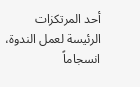أحد المرتكزات الرئيسة لعمل الندوة، انسجاماً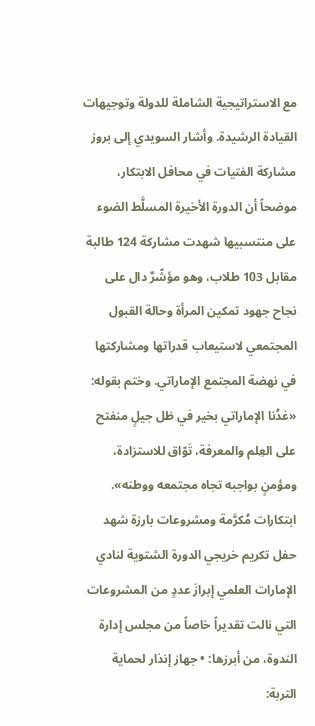مع الاستراتيجية الشاملة للدولة وتوجيهات القيادة الرشيدة. وأشار السويدي إلى بروز مشاركة الفتيات في محافل الابتكار، موضحاً أن الدورة الأخيرة المسلَّط الضوء على منتسبيها شهدت مشاركة 124 طالبة مقابل 103 طلاب، وهو مؤشّرٌ دال على نجاح جهود تمكين المرأة وحالة القبول المجتمعي لاستيعاب قدراتها ومشاركتها في نهضة المجتمع الإماراتي. وختم بقوله: «غدُنا الإماراتي بخير في ظل جيلٍ منفتح على العِلم والمعرفة، تَوّاق للاستزادة، ومؤمنٍ بواجبه تجاه مجتمعه ووطنه». ابتكارات مُكرَّمة ومشروعات بارزة شهد حفل تكريم خريجي الدورة الشتوية لنادي الإمارات العلمي إبرازَ عددٍ من المشروعات التي نالت تقديراً خاصاً من مجلس إدارة الندوة، من أبرزها: • جهاز إنذار لحماية التربة: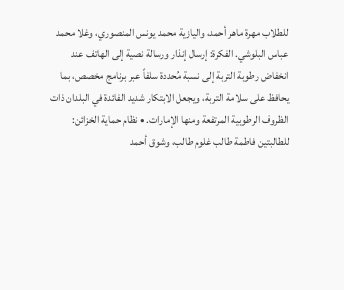للطلاب مهرة ماهر أحمد، واليازية محمد يونس المنصوري، وغلا محمد عباس البلوشي. الفكرة: إرسال إنذار ورسالة نصية إلى الهاتف عند انخفاض رطوبة التربة إلى نسبة مُحددة سلفاً عبر برنامج مخصص، بما يحافظ على سلامة التربة، ويجعل الابتكار شديد الفائدة في البلدان ذات الظروف الرطوبية المرتفعة ومنها الإمارات. • نظام حماية الخزائن: للطالبتين فاطمة طالب غلوم طالب، وشوق أحمد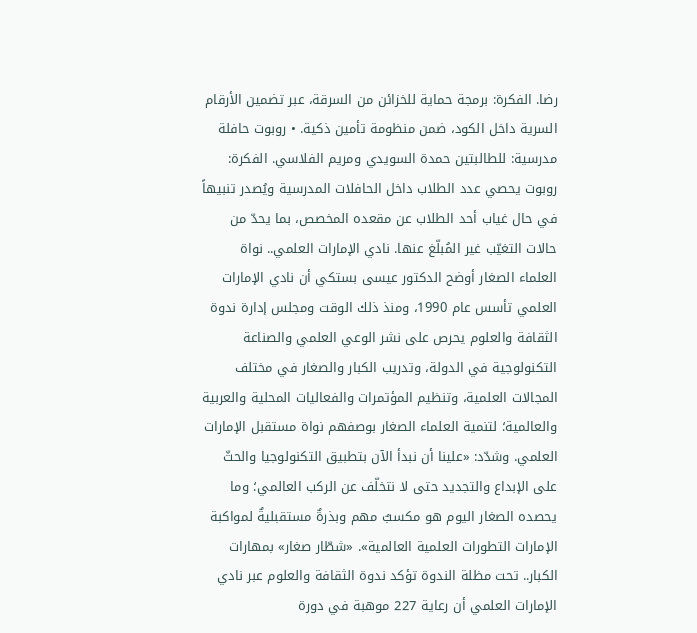رضا. الفكرة: برمجة حماية للخزائن من السرقة، عبر تضمين الأرقام السرية داخل الكود، ضمن منظومة تأمين ذكية. • روبوت حافلة مدرسية: للطالبتين حمدة السويدي ومريم الفلاسي. الفكرة: روبوت يحصي عدد الطلاب داخل الحافلات المدرسية ويُصدر تنبيهاً في حال غياب أحد الطلاب عن مقعده المخصص، بما يحدّ من حالات التغيّب غير المُبلّغ عنها. نادي الإمارات العلمي.. نواة العلماء الصغار أوضح الدكتور عيسى بستكي أن نادي الإمارات العلمي تأسس عام 1990، ومنذ ذلك الوقت ومجلس إدارة ندوة الثقافة والعلوم يحرص على نشر الوعي العلمي والصناعة التكنولوجية في الدولة، وتدريب الكبار والصغار في مختلف المجالات العلمية، وتنظيم المؤتمرات والفعاليات المحلية والعربية والعالمية؛ لتنمية العلماء الصغار بوصفهم نواة مستقبل الإمارات العلمي. وشدّد: «علينا أن نبدأ الآن بتطبيق التكنولوجيا والحثّ على الإبداع والتجديد حتى لا نتخلّف عن الركب العالمي؛ وما يحصده الصغار اليوم هو مكسبٌ مهم وبذرةٌ مستقبليةٌ لمواكبة الإمارات التطورات العلمية العالمية». «شطّار صغار» بمهارات الكبار.. تحت مظلة الندوة تؤكد ندوة الثقافة والعلوم عبر نادي الإمارات العلمي أن رعاية 227 موهبة في دورة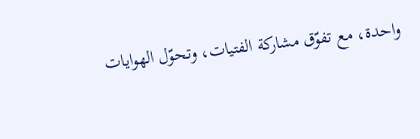واحدة، مع تفوّق مشاركة الفتيات، وتحوّل الهوايات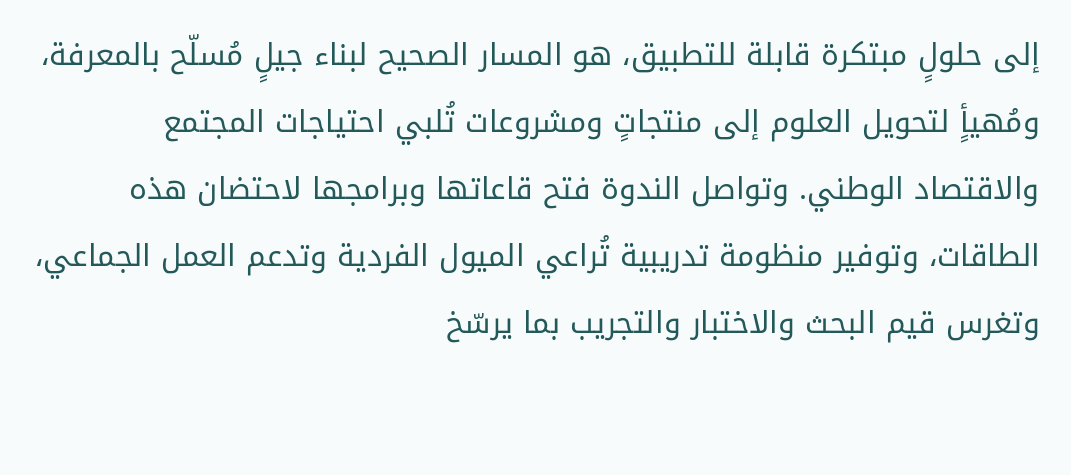إلى حلولٍ مبتكرة قابلة للتطبيق، هو المسار الصحيح لبناء جيلٍ مُسلّح بالمعرفة، ومُهيأٍ لتحويل العلوم إلى منتجاتٍ ومشروعات تُلبي احتياجات المجتمع والاقتصاد الوطني. وتواصل الندوة فتح قاعاتها وبرامجها لاحتضان هذه الطاقات، وتوفير منظومة تدريبية تُراعي الميول الفردية وتدعم العمل الجماعي، وتغرس قيم البحث والاختبار والتجريب بما يرسّخ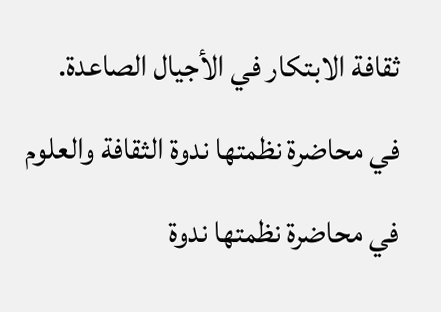ثقافة الابتكار في الأجيال الصاعدة.
في محاضرة نظمتها ندوة الثقافة والعلوم
في محاضرة نظمتها ندوة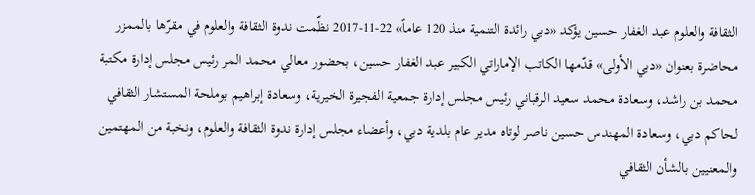الثقافة والعلوم عبد الغفار حسين يؤكد «دبي رائدة التنمية منذ 120 عاماً» 22-11-2017 نظّمت ندوة الثقافة والعلوم في مقرّها بالممزر محاضرة بعنوان «دبي الأولى» قدّمها الكاتب الإماراتي الكبير عبد الغفار حسين، بحضور معالي محمد المر رئيس مجلس إدارة مكتبة محمد بن راشد، وسعادة محمد سعيد الرقباني رئيس مجلس إدارة جمعية الفجيرة الخيرية، وسعادة إبراهيم بوملحة المستشار الثقافي لحاكم دبي، وسعادة المهندس حسين ناصر لوتاه مدير عام بلدية دبي، وأعضاء مجلس إدارة ندوة الثقافة والعلوم، ونخبة من المهتمين والمعنيين بالشأن الثقافي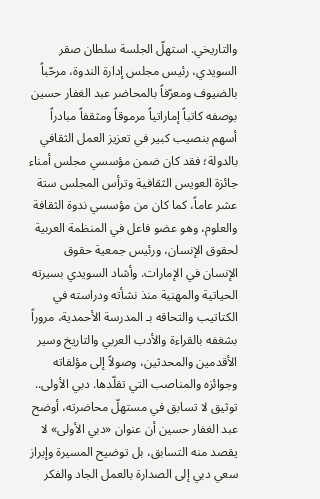والتاريخي. استهلّ الجلسة سلطان صقر السويدي، رئيس مجلس إدارة الندوة، مرحّباً بالضيوف ومعرّفاً بالمحاضر عبد الغفار حسين بوصفه كاتباً إماراتياً مرموقاً ومثقفاً مبادراً أسهم بنصيب كبير في تعزيز العمل الثقافي بالدولة؛ فقد كان ضمن مؤسسي مجلس أمناء جائزة العويس الثقافية وترأس المجلس ستة عشر عاماً، كما كان من مؤسسي ندوة الثقافة والعلوم، وهو عضو فاعل في المنظمة العربية لحقوق الإنسان، ورئيس جمعية حقوق الإنسان في الإمارات. وأشاد السويدي بسيرته الحياتية والمهنية منذ نشأته ودراسته في الكتاتيب والتحاقه بـ المدرسة الأحمدية، مروراً بشغفه بالقراءة والأدب العربي والتاريخ وسير الأقدمين والمحدثين، وصولاً إلى مؤلفاته وجوائزه والمناصب التي تقلّدها. دبي الأولى.. توثيق لا تسابق في مستهلّ محاضرته، أوضح عبد الغفار حسين أن عنوان «دبي الأولى» لا يقصد منه التسابق، بل توضيح المسيرة وإبراز سعي دبي إلى الصدارة بالعمل الجاد والفكر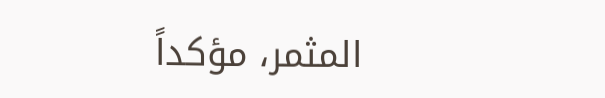المثمر، مؤكداً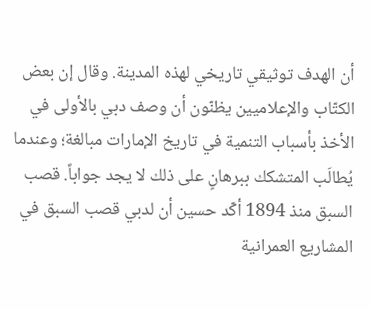أن الهدف توثيقي تاريخي لهذه المدينة. وقال إن بعض الكتّاب والإعلاميين يظنّون أن وصف دبي بالأولى في الأخذ بأسباب التنمية في تاريخ الإمارات مبالغة؛ وعندما يُطالَب المتشكك ببرهانٍ على ذلك لا يجد جواباً. قصب السبق منذ 1894 أكّد حسين أن لدبي قصب السبق في المشاريع العمرانية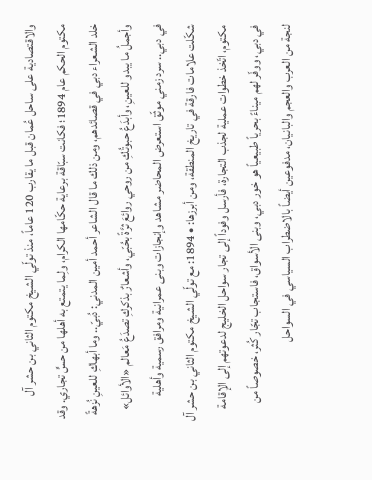والاقتصادية على ساحل عُمان قبل ما يقارب 120 عاماً، منذ تولّي الشيخ مكتوم الثاني بن حشر آل مكتوم الحكم عام 1894؛ فكانت سبّاقة برعاية حكّامها الكرام، ولِما يتمتع به أهلها من حسٍّ تجاري. وقد خلد الشعراء دبي في قصائدهم، ومن ذلك ما قال الشاعر أحمد أمين المدني: دُبيّ.. وما أبهاكِ للعينِ نُزهةً وأجملُ ما يبدو للعينِ، وأبدَعُ حبوتُكِ من روحي روائعَ ثرَّةً بحُبّي، وأشعارٌ بذكركِ تصدَعُ مَعالم «الأوائل» في دبي.. سرد زمني موثّق استعرض المحاضر مشاهد وإنجازات وبنى عمرانية ومرافق رسمية وأهلية شكّلت علامات فارقة في تاريخ المنطقة، ومن أبرزها: • 1894: مع تولّي الشيخ مكتوم الثاني بن حشر آل مكتوم، اتّخذ خطوات عملية لجذب التجارة، فأرسل وفوداً إلى تجار سواحل الخليج لدعوتهم إلى الإقامة في دبي، ووفّر لهم ميناءً بحرياً طبيعياً هو خور دبي، وبنى الأسواق، فاستجاب تجّار كُثر، خصوصاً من لنجة من العرب والعجم والبانيان، مدفوعين أيضاً بالاضطراب السياسي في السواحل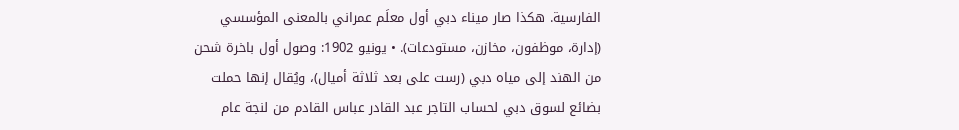الفارسية. هكذا صار ميناء دبي أول معلَم عمراني بالمعنى المؤسسي (إدارة، موظفون، مخازن، مستودعات). • يونيو 1902: وصول أول باخرة شحن من الهند إلى مياه دبي (رست على بعد ثلاثة أميال)، ويُقال إنها حملت بضائع لسوق دبي لحساب التاجر عبد القادر عباس القادم من لنجة عام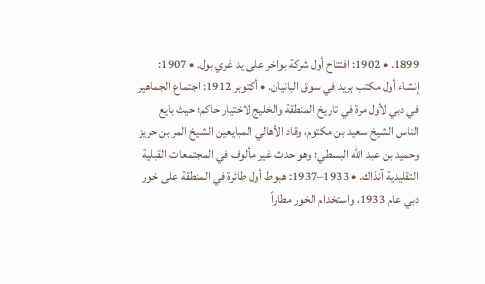1899. • 1902: افتتاح أول شركة بواخر على يد غري بول. • 1907: إنشاء أول مكتب بريد في سوق البانيان. • أكتوبر 1912: اجتماع الجماهير في دبي لأول مرة في تاريخ المنطقة والخليج لاختيار حاكم؛ حيث بايع الناس الشيخ سعيد بن مكتوم، وقاد الأهالي المبايعين الشيخ المر بن حريز وحميد بن عبد الله البسطي؛ وهو حدث غير مألوف في المجتمعات القبلية التقليدية آنذاك. • 1933–1937: هبوط أول طائرة في المنطقة على خور دبي عام 1933، واستخدام الخور مطاراً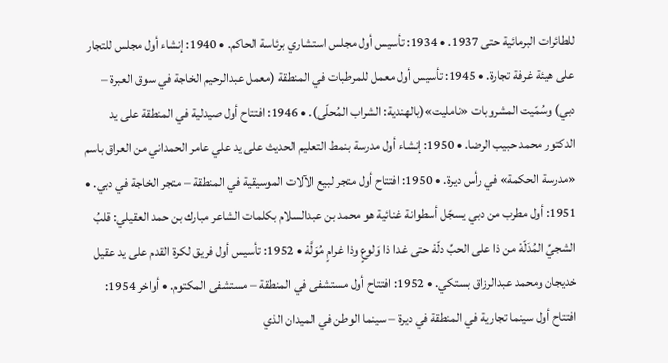للطائرات البرمائية حتى 1937. • 1934: تأسيس أول مجلس استشاري برئاسة الحاكم. • 1940: إنشاء أول مجلس للتجار على هيئة غرفة تجارة. • 1945: تأسيس أول معمل للمرطبات في المنطقة (معمل عبدالرحيم الخاجة في سوق العبرة – دبي) وسُمّيت المشروبات «نامليت»(بالهندية: الشراب المُحلّى). • 1946: افتتاح أول صيدلية في المنطقة على يد الدكتور محمد حبيب الرضا. • 1950: إنشاء أول مدرسة بنمط التعليم الحديث على يد علي عامر الحمداني من العراق باسم «مدرسة الحكمة» في رأس ديرة. • 1950: افتتاح أول متجر لبيع الآلات الموسيقية في المنطقة – متجر الخاجة في دبي. • 1951: أول مطرب من دبي يسجّل أسطوانة غنائية هو محمد بن عبدالسلام بكلمات الشاعر مبارك بن حمد العقيلي: قلبُ الشجيِّ المُدَلّهْ من ذا على الحبِّ دلّهْ حتى غدا ذا وَلوعٍ وذا غرامٍ مُوَلَّهْ • 1952: تأسيس أول فريق لكرة القدم على يد عقيل خديجان ومحمد عبدالرزاق بستكي. • 1952: افتتاح أول مستشفى في المنطقة – مستشفى المكتوم. • أواخر 1954: افتتاح أول سينما تجارية في المنطقة في ديرة – سينما الوطن في الميدان الذي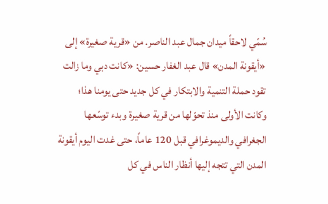سُمّي لاحقاً ميدان جمال عبد الناصر. من «قرية صغيرة» إلى «أيقونة المدن» قال عبد الغفار حسين: «كانت دبي وما زالت تقود حملة التنمية والابتكار في كل جديد حتى يومنا هذا؛ وكانت الأولى منذ تحوّلها من قرية صغيرة وبدء توسّعها الجغرافي والديموغرافي قبل 120 عاماً، حتى غدت اليوم أيقونة المدن التي تتجه إليها أنظار الناس في كل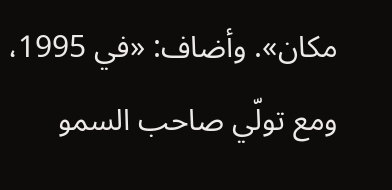مكان». وأضاف: «في 1995، ومع تولّي صاحب السمو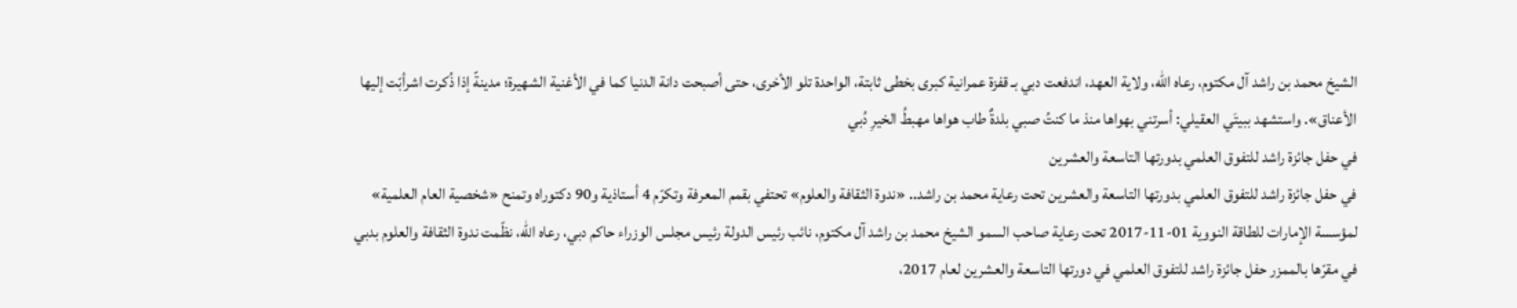الشيخ محمد بن راشد آل مكتوم، رعاه الله، ولاية العهد، اندفعت دبي بـ قفزة عمرانية كبرى بخطى ثابتة، الواحدة تلو الأخرى، حتى أصبحت دانة الدنيا كما في الأغنية الشهيرة؛ مدينةً إذا ذُكرت اشرأبّت إليها الأعناق». واستشهد ببيتَي العقيلي: أسرتني بهواها منذ ما كنتُ صبي بلدةٌ طاب هواها مهبطُ الخيرِ دُبي
في حفل جائزة راشد للتفوق العلمي بدورتها التاسعة والعشرين
في حفل جائزة راشد للتفوق العلمي بدورتها التاسعة والعشرين تحت رعاية محمد بن راشد.. «ندوة الثقافة والعلوم» تحتفي بقمم المعرفة وتكرّم 4 أستاذية و90 دكتوراه وتمنح «شخصية العام العلمية» لمؤسسة الإمارات للطاقة النووية 01-11-2017 تحت رعاية صاحب السمو الشيخ محمد بن راشد آل مكتوم، نائب رئيس الدولة رئيس مجلس الوزراء حاكم دبي، رعاه الله، نظّمت ندوة الثقافة والعلوم بدبي في مقرّها بالممزر حفل جائزة راشد للتفوق العلمي في دورتها التاسعة والعشرين لعام 2017،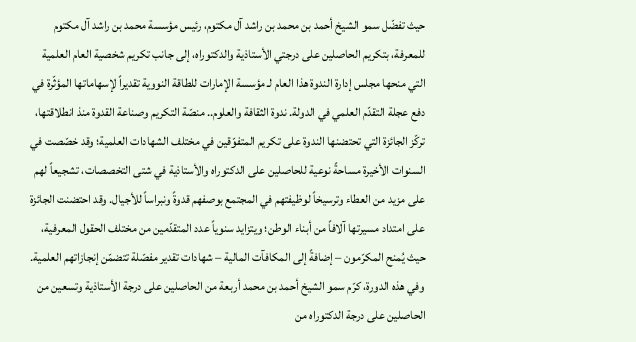حيث تفضّل سمو الشيخ أحمد بن محمد بن راشد آل مكتوم، رئيس مؤسسة محمد بن راشد آل مكتوم للمعرفة، بتكريم الحاصلين على درجتي الأستاذية والدكتوراه، إلى جانب تكريم شخصية العام العلمية التي منحها مجلس إدارة الندوة هذا العام لـ مؤسسة الإمارات للطاقة النووية تقديراً لإسهاماتها المؤثّرة في دفع عجلة التقدّم العلمي في الدولة. ندوة الثقافة والعلوم.. منصّة التكريم وصناعة القدوة منذ انطلاقتها، تركّز الجائزة التي تحتضنها الندوة على تكريم المتفوّقين في مختلف الشهادات العلمية؛ وقد خصّصت في السنوات الأخيرة مساحةً نوعية للحاصلين على الدكتوراه والأستاذية في شتى التخصصات، تشجيعاً لهم على مزيد من العطاء وترسيخاً لوظيفتهم في المجتمع بوصفهم قدوةً ونبراساً للأجيال. وقد احتضنت الجائزة على امتداد مسيرتها آلافاً من أبناء الوطن؛ ويتزايد سنوياً عدد المتقدّمين من مختلف الحقول المعرفية، حيث يُمنح المكرّمون – إضافةً إلى المكافآت المالية – شهادات تقدير مفصّلة تتضمّن إنجازاتهم العلمية. وفي هذه الدورة، كرّم سمو الشيخ أحمد بن محمد أربعة من الحاصلين على درجة الأستاذية وتسعين من الحاصلين على درجة الدكتوراه من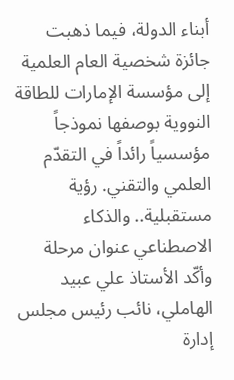أبناء الدولة، فيما ذهبت جائزة شخصية العام العلمية إلى مؤسسة الإمارات للطاقة النووية بوصفها نموذجاً مؤسسياً رائداً في التقدّم العلمي والتقني. رؤية مستقبلية.. والذكاء الاصطناعي عنوان مرحلة وأكّد الأستاذ علي عبيد الهاملي، نائب رئيس مجلس إدارة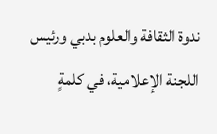ندوة الثقافة والعلوم بدبي ورئيس اللجنة الإعلامية، في كلمةٍ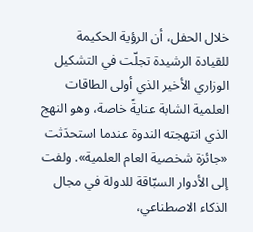خلال الحفل، أن الرؤية الحكيمة للقيادة الرشيدة تجلّت في التشكيل الوزاري الأخير الذي أولى الطاقات العلمية الشابة عنايةً خاصة، وهو النهج الذي انتهجته الندوة عندما استحدَثت «جائزة شخصية العام العلمية». ولفت إلى الأدوار السبّاقة للدولة في مجال الذكاء الاصطناعي،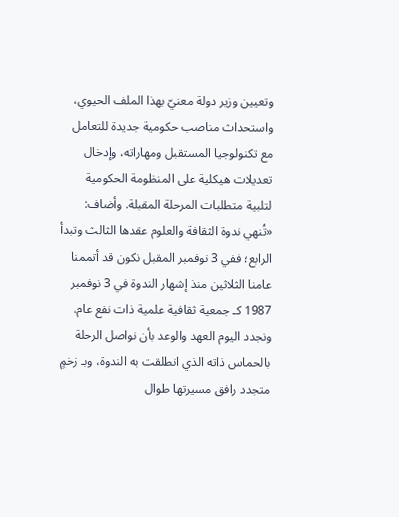وتعيين وزير دولة معنيّ بهذا الملف الحيوي، واستحداث مناصب حكومية جديدة للتعامل مع تكنولوجيا المستقبل ومهاراته، وإدخال تعديلات هيكلية على المنظومة الحكومية لتلبية متطلبات المرحلة المقبلة. وأضاف: «تُنهي ندوة الثقافة والعلوم عقدها الثالث وتبدأ الرابع؛ ففي 3 نوفمبر المقبل نكون قد أتممنا عامنا الثلاثين منذ إشهار الندوة في 3 نوفمبر 1987 كـ جمعية ثقافية علمية ذات نفع عام. ونجدد اليوم العهد والوعد بأن نواصل الرحلة بالحماس ذاته الذي انطلقت به الندوة، وبـ زخمٍ متجدد رافق مسيرتها طوال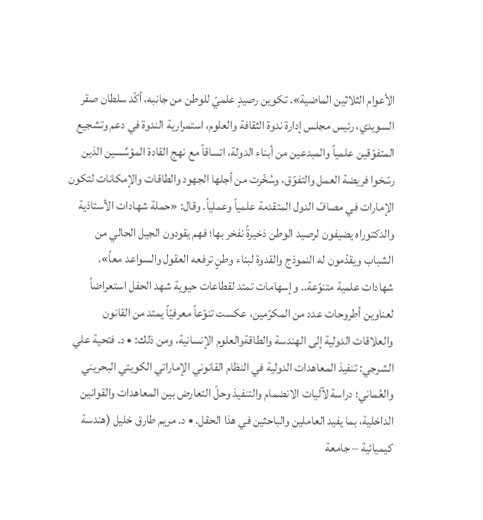الأعوام الثلاثين الماضية». تكوين رصيدٍ علميّ للوطن من جانبه، أكّد سلطان صقر السويدي، رئيس مجلس إدارة ندوة الثقافة والعلوم، استمرارية الندوة في دعم وتشجيع المتفوّقين علمياً والمبدعين من أبناء الدولة، اتساقاً مع نهج القادة المؤسِّسين الذين رسّخوا فريضة العمل والتفوّق، وسُخّرت من أجلها الجهود والطاقات والإمكانات لتكون الإمارات في مصافّ الدول المتقدمة علمياً وعملياً. وقال: «حملة شهادات الأستاذية والدكتوراه يضيفون لرصيد الوطن ذخيرةً نفخر بها؛ فهم يقودون الجيل الحالي من الشباب ويقدّمون له النموذج والقدوة لبناء وطنٍ ترفعه العقول والسواعد معاً». شهادات علمية متنوّعة.. وإسهامات تمتد لقطاعات حيوية شهد الحفل استعراضاً لعناوين أطروحات عدد من المكرّمين، عكست تنوّعاً معرفيّاً يمتد من القانون والعلاقات الدولية إلى الهندسة والطاقةوالعلوم الإنسانية، ومن ذلك: • د. فتحية علي الشرجي: تنفيذ المعاهدات الدولية في النظام القانوني الإماراتي الكويتي البحريني والعُماني؛ دراسة لآليات الانضمام والتنفيذ وحلّ التعارض بين المعاهدات والقوانين الداخلية، بما يفيد العاملين والباحثين في هذا الحقل. • د. مريم طارق خليل (هندسة كيميائية – جامعة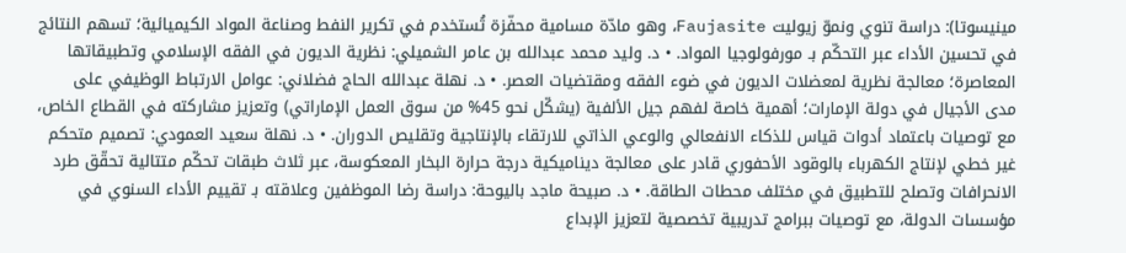مينيسوتا): دراسة تنوي ونموّ زيوليت Faujasite، وهو مادّة مسامية محفّزة تُستخدم في تكرير النفط وصناعة المواد الكيميائية؛ تسهم النتائج في تحسين الأداء عبر التحكّم بـ مورفولوجيا المواد. • د. وليد محمد عبدالله بن عامر الشميلي: نظرية الديون في الفقه الإسلامي وتطبيقاتها المعاصرة؛ معالجة نظرية لمعضلات الديون في ضوء الفقه ومقتضيات العصر. • د. نهلة عبدالله الحاج فضلاني: عوامل الارتباط الوظيفي على مدى الأجيال في دولة الإمارات؛ أهمية خاصة لفهم جيل الألفية (يشكّل نحو 45% من سوق العمل الإماراتي) وتعزيز مشاركته في القطاع الخاص، مع توصيات باعتماد أدوات قياس للذكاء الانفعالي والوعي الذاتي للارتقاء بالإنتاجية وتقليص الدوران. • د. نهلة سعيد العمودي: تصميم متحكم غير خطي لإنتاج الكهرباء بالوقود الأحفوري قادر على معالجة ديناميكية درجة حرارة البخار المعكوسة، عبر ثلاث طبقات تحكّم متتالية تحقّق طرد الانحرافات وتصلح للتطبيق في مختلف محطات الطاقة. • د. صبيحة ماجد باليوحة: دراسة رضا الموظفين وعلاقته بـ تقييم الأداء السنوي في مؤسسات الدولة، مع توصيات ببرامج تدريبية تخصصية لتعزيز الإبداع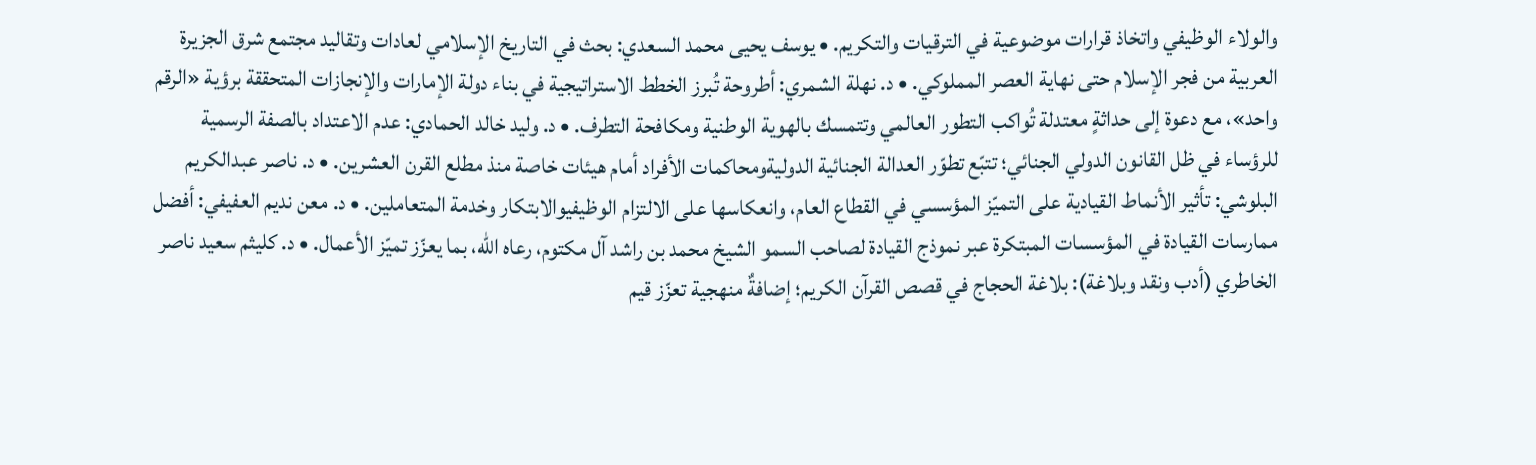والولاء الوظيفي واتخاذ قرارات موضوعية في الترقيات والتكريم. • يوسف يحيى محمد السعدي: بحث في التاريخ الإسلامي لعادات وتقاليد مجتمع شرق الجزيرة العربية من فجر الإسلام حتى نهاية العصر المملوكي. • د. نهلة الشمري: أطروحة تُبرز الخطط الاستراتيجية في بناء دولة الإمارات والإنجازات المتحققة برؤية «الرقم واحد»، مع دعوة إلى حداثةٍ معتدلة تُواكب التطور العالمي وتتمسك بالهوية الوطنية ومكافحة التطرف. • د. وليد خالد الحمادي: عدم الاعتداد بالصفة الرسمية للرؤساء في ظل القانون الدولي الجنائي؛ تتبّع تطوّر العدالة الجنائية الدوليةومحاكمات الأفراد أمام هيئات خاصة منذ مطلع القرن العشرين. • د. ناصر عبدالكريم البلوشي: تأثير الأنماط القيادية على التميّز المؤسسي في القطاع العام، وانعكاسها على الالتزام الوظيفيوالابتكار وخدمة المتعاملين. • د. معن نديم العفيفي: أفضل ممارسات القيادة في المؤسسات المبتكرة عبر نموذج القيادة لصاحب السمو الشيخ محمد بن راشد آل مكتوم، رعاه الله، بما يعزّز تميّز الأعمال. • د. كليثم سعيد ناصر الخاطري (أدب ونقد وبلاغة): بلاغة الحجاج في قصص القرآن الكريم؛ إضافةٌ منهجية تعزّز قيم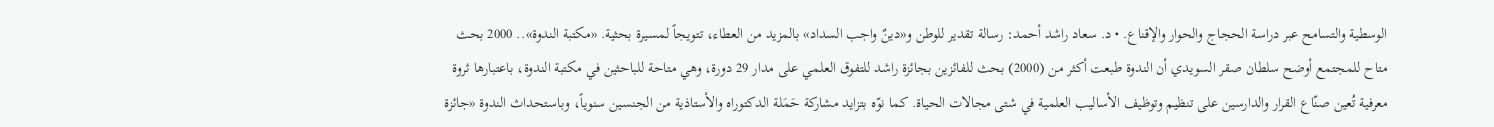الوسطية والتسامح عبر دراسة الحجاج والحوار والإقناع. • د. سعاد راشد أحمد: رسالة تقدير للوطن و«دينٌ واجب السداد» بالمزيد من العطاء، تتويجاً لمسيرة بحثية. «مكتبة الندوة».. 2000 بحث متاح للمجتمع أوضح سلطان صقر السويدي أن الندوة طبعت أكثر من (2000) بحث للفائزين بجائزة راشد للتفوق العلمي على مدار 29 دورة، وهي متاحة للباحثين في مكتبة الندوة، باعتبارها ثروة معرفية تُعين صنّاع القرار والدارسين على تنظيم وتوظيف الأساليب العلمية في شتى مجالات الحياة. كما نوّه بتزايد مشاركة حَمَلة الدكتوراه والأستاذية من الجنسين سنوياً، وباستحداث الندوة «جائزة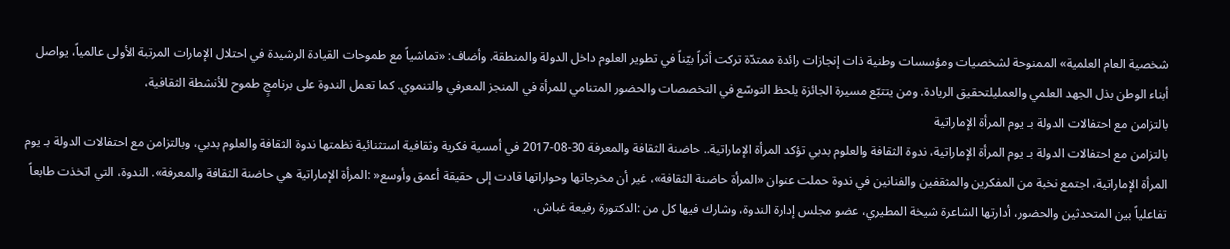شخصية العام العلمية» الممنوحة لشخصيات ومؤسسات وطنية ذات إنجازات رائدة ممتدّة تركت أثراً بيّناً في تطوير العلوم داخل الدولة والمنطقة. وأضاف: «تماشياً مع طموحات القيادة الرشيدة في احتلال الإمارات المرتبة الأولى عالمياً، يواصل أبناء الوطن بذل الجهد العلمي والعمليلتحقيق الريادة. ومن يتتبّع مسيرة الجائزة يلحظ التوسّع في التخصصات والحضور المتنامي للمرأة في المنجز المعرفي والتنموي. كما تعمل الندوة على برنامجٍ طموح للأنشطة الثقافية،
بالتزامن مع احتفالات الدولة بـ يوم المرأة الإماراتية
بالتزامن مع احتفالات الدولة بـ يوم المرأة الإماراتية، ندوة الثقافة والعلوم بدبي تؤكد المرأة الإماراتية.. حاضنة الثقافة والمعرفة 30-08-2017 في أمسية فكرية وثقافية استثنائية نظمتها ندوة الثقافة والعلوم بدبي، وبالتزامن مع احتفالات الدولة بـ يوم المرأة الإماراتية، اجتمع نخبة من المفكرين والمثقفين والفنانين في ندوة حملت عنوان «المرأة حاضنة الثقافة»، غير أن مخرجاتها وحواراتها قادت إلى حقيقة أعمق وأوسع« :المرأة الإماراتية هي حاضنة الثقافة والمعرفة». الندوة، التي اتخذت طابعاً تفاعلياً بين المتحدثين والحضور، أدارتها الشاعرة شيخة المطيري، عضو مجلس إدارة الندوة، وشارك فيها كل من :الدكتورة رفيعة غباش،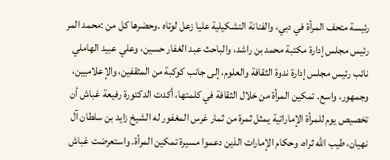رئيسة متحف المرأة في دبي، والفنانة التشكيلية عليا زعل لوتاه .وحضرها كل من :محمد المر رئيس مجلس إدارة مكتبة محمد بن راشد، والباحث عبد الغفار حسين، وعلي عبيد الهاملي نائب رئيس مجلس إدارة ندوة الثقافة والعلوم، إلى جانب كوكبة من المثقفين، والإعلاميين، وجمهور، واسع. تمكين المرأة من خلال الثقافة في كلمتها، أكدت الدكتورة رفيعة غباش أن تخصيص يوم للمرأة الإماراتية يمثل ثمرة من ثمار غرس المغفور له الشيخ زايد بن سلطان آل نهيان، طيب الله ثراه، وحكام الإمارات الذين دعموا مسيرة تمكين المرأة. واستعرضت غباش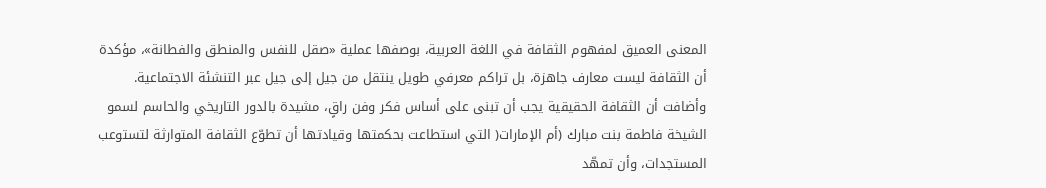المعنى العميق لمفهوم الثقافة في اللغة العربية، بوصفها عملية «صقل للنفس والمنطق والفطانة»، مؤكدة أن الثقافة ليست معارف جاهزة، بل تراكم معرفي طويل ينتقل من جيل إلى جيل عبر التنشئة الاجتماعية. وأضافت أن الثقافة الحقيقية يجب أن تبنى على أساس فكر وفن راقٍ، مشيدة بالدور التاريخي والحاسم لسمو الشيخة فاطمة بنت مبارك (أم الإمارات( التي استطاعت بحكمتها وقيادتها أن تطوّع الثقافة المتوارثة لتستوعب المستجدات، وأن تمهّد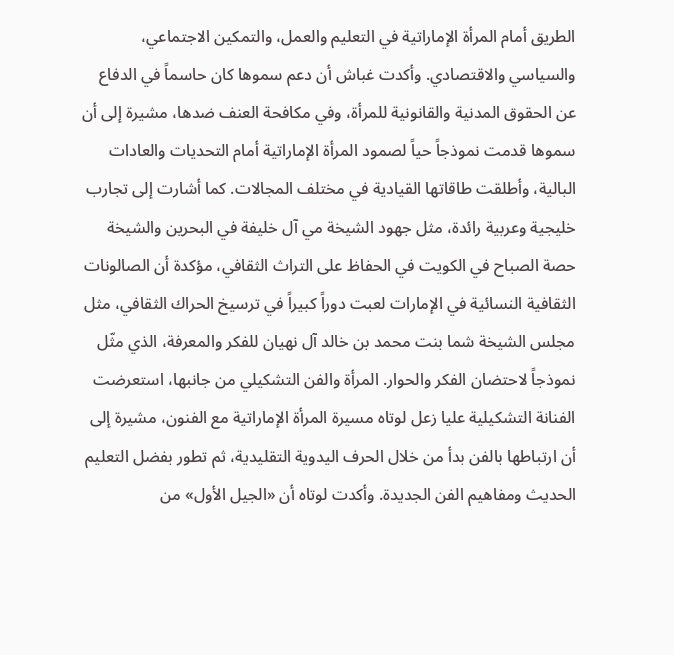الطريق أمام المرأة الإماراتية في التعليم والعمل، والتمكين الاجتماعي، والسياسي والاقتصادي. وأكدت غباش أن دعم سموها كان حاسماً في الدفاع عن الحقوق المدنية والقانونية للمرأة، وفي مكافحة العنف ضدها، مشيرة إلى أن سموها قدمت نموذجاً حياً لصمود المرأة الإماراتية أمام التحديات والعادات البالية، وأطلقت طاقاتها القيادية في مختلف المجالات. كما أشارت إلى تجارب خليجية وعربية رائدة، مثل جهود الشيخة مي آل خليفة في البحرين والشيخة حصة الصباح في الكويت في الحفاظ على التراث الثقافي، مؤكدة أن الصالونات الثقافية النسائية في الإمارات لعبت دوراً كبيراً في ترسيخ الحراك الثقافي، مثل مجلس الشيخة شما بنت محمد بن خالد آل نهيان للفكر والمعرفة، الذي مثّل نموذجاً لاحتضان الفكر والحوار. المرأة والفن التشكيلي من جانبها، استعرضت الفنانة التشكيلية عليا زعل لوتاه مسيرة المرأة الإماراتية مع الفنون، مشيرة إلى أن ارتباطها بالفن بدأ من خلال الحرف اليدوية التقليدية، ثم تطور بفضل التعليم الحديث ومفاهيم الفن الجديدة. وأكدت لوتاه أن «الجيل الأول» من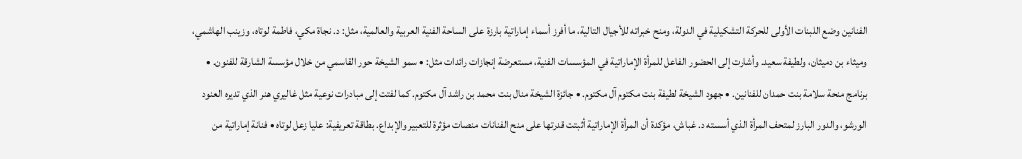الفنانين وضع اللبنات الأولى للحركة التشكيلية في الدولة، ومنح خبراته للأجيال التالية، ما أفرز أسماء إماراتية بارزة على الساحة الفنية العربية والعالمية، مثل: د. نجاة مكي، فاطمة لوتاه، وزينب الهاشمي، وميثاء بن دميثان، ولطيفة سعيد. وأشارت إلى الحضور الفاعل للمرأة الإماراتية في المؤسسات الفنية، مستعرضة إنجازات رائدات مثل: • سمو الشيخة حور القاسمي من خلال مؤسسة الشارقة للفنون. • برنامج منحة سلامة بنت حمدان للفنانين. • جهود الشيخة لطيفة بنت مكتوم آل مكتوم. • جائزة الشيخة منال بنت محمد بن راشد آل مكتوم. كما لفتت إلى مبادرات نوعية مثل غاليري هنر الذي تديره العنود الورشو، والدور البارز لمتحف المرأة الذي أسسته د. غباش، مؤكدة أن المرأة الإماراتية أثبتت قدرتها على منح الفنانات منصات مؤثرة للتعبير والإبداع. بطاقة تعريفية: عليا زعل لوتاه • فنانة إماراتية من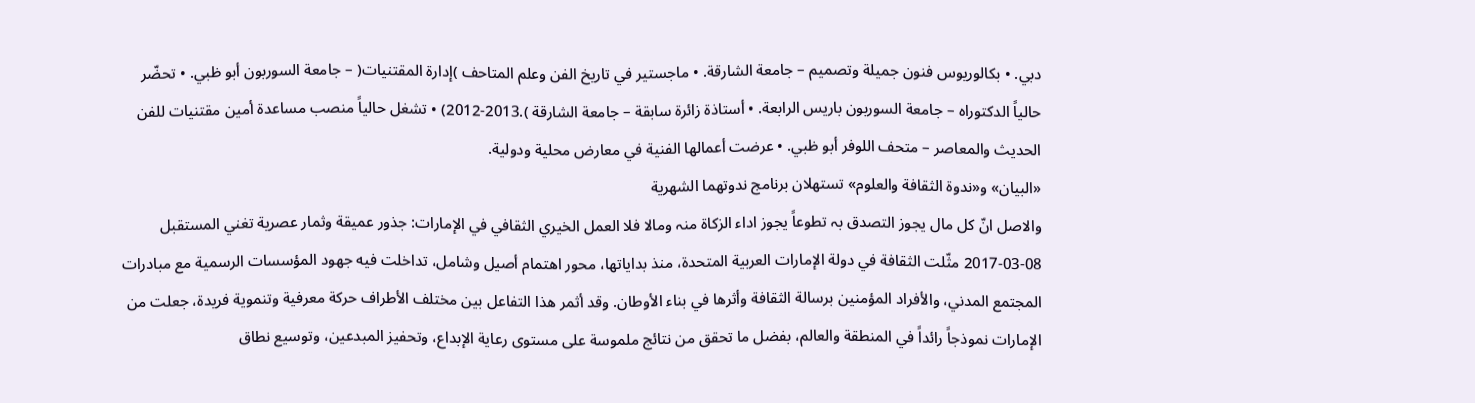دبي. • بكالوريوس فنون جميلة وتصميم – جامعة الشارقة. • ماجستير في تاريخ الفن وعلم المتاحف )إدارة المقتنيات( – جامعة السوربون أبو ظبي. • تحضّر حالياً الدكتوراه – جامعة السوربون باريس الرابعة. • أستاذة زائرة سابقة – جامعة الشارقة ).2013-2012) • تشغل حالياً منصب مساعدة أمين مقتنيات للفن الحديث والمعاصر – متحف اللوفر أبو ظبي. • عرضت أعمالها الفنية في معارض محلية ودولية.
«البيان» و«ندوة الثقافة والعلوم» تستهلان برنامج ندوتهما الشهرية
والاصل انّ کل مال یجوز التصدق بہ تطوعاً یجوز اداء الزکاۃ منہ ومالا فلا العمل الخيري الثقافي في الإمارات: جذور عميقة وثمار عصرية تغني المستقبل 08-03-2017 مثّلت الثقافة في دولة الإمارات العربية المتحدة، منذ بداياتها، محور اهتمام أصيل وشامل، تداخلت فيه جهود المؤسسات الرسمية مع مبادرات المجتمع المدني، والأفراد المؤمنين برسالة الثقافة وأثرها في بناء الأوطان. وقد أثمر هذا التفاعل بين مختلف الأطراف حركة معرفية وتنموية فريدة، جعلت من الإمارات نموذجاً رائداً في المنطقة والعالم، بفضل ما تحقق من نتائج ملموسة على مستوى رعاية الإبداع، وتحفيز المبدعين، وتوسيع نطاق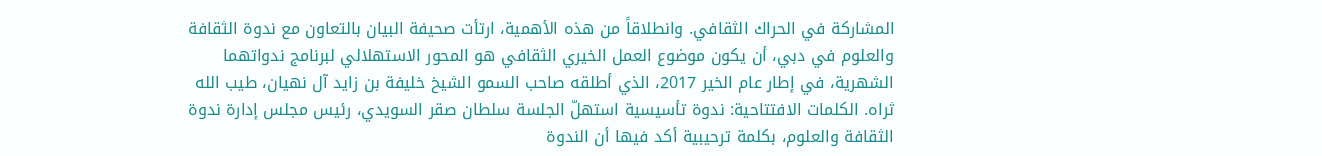المشاركة في الحراك الثقافي. وانطلاقاً من هذه الأهمية، ارتأت صحيفة البيان بالتعاون مع ندوة الثقافة والعلوم في دبي، أن يكون موضوع العمل الخيري الثقافي هو المحور الاستهلالي لبرنامج ندواتهما الشهرية، في إطار عام الخير 2017، الذي أطلقه صاحب السمو الشيخ خليفة بن زايد آل نهيان، طيب الله ثراه. الكلمات الافتتاحية: ندوة تأسيسية استهلّ الجلسة سلطان صقر السويدي، رئيس مجلس إدارة ندوة الثقافة والعلوم، بكلمة ترحيبية أكد فيها أن الندوة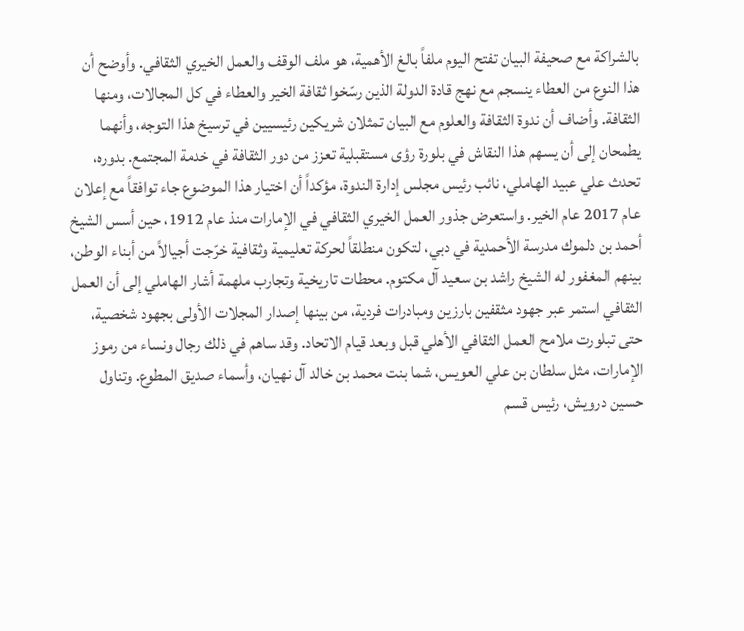بالشراكة مع صحيفة البيان تفتح اليوم ملفاً بالغ الأهمية، هو ملف الوقف والعمل الخيري الثقافي. وأوضح أن هذا النوع من العطاء ينسجم مع نهج قادة الدولة الذين رسّخوا ثقافة الخير والعطاء في كل المجالات، ومنها الثقافة. وأضاف أن ندوة الثقافة والعلوم مع البيان تمثلان شريكين رئيسيين في ترسيخ هذا التوجه، وأنهما يطمحان إلى أن يسهم هذا النقاش في بلورة رؤى مستقبلية تعزز من دور الثقافة في خدمة المجتمع. بدوره، تحدث علي عبيد الهاملي، نائب رئيس مجلس إدارة الندوة، مؤكداً أن اختيار هذا الموضوع جاء توافقاً مع إعلان عام 2017 عام الخير. واستعرض جذور العمل الخيري الثقافي في الإمارات منذ عام 1912، حين أسس الشيخ أحمد بن دلموك مدرسة الأحمدية في دبي، لتكون منطلقاً لحركة تعليمية وثقافية خرّجت أجيالاً من أبناء الوطن، بينهم المغفور له الشيخ راشد بن سعيد آل مكتوم. محطات تاريخية وتجارب ملهمة أشار الهاملي إلى أن العمل الثقافي استمر عبر جهود مثقفين بارزين ومبادرات فردية، من بينها إصدار المجلات الأولى بجهود شخصية، حتى تبلورت ملامح العمل الثقافي الأهلي قبل وبعد قيام الاتحاد. وقد ساهم في ذلك رجال ونساء من رموز الإمارات، مثل سلطان بن علي العويس، شما بنت محمد بن خالد آل نهيان، وأسماء صديق المطوع. وتناول حسين درويش، رئيس قسم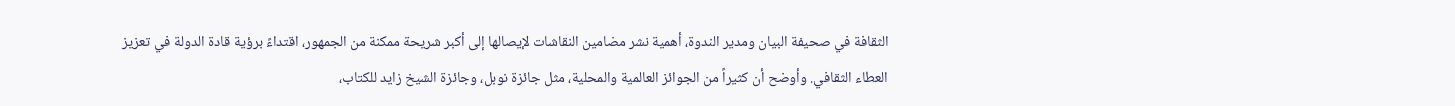الثقافة في صحيفة البيان ومدير الندوة، أهمية نشر مضامين النقاشات لإيصالها إلى أكبر شريحة ممكنة من الجمهور، اقتداءً برؤية قادة الدولة في تعزيز العطاء الثقافي. وأوضح أن كثيراً من الجوائز العالمية والمحلية، مثل جائزة نوبل، وجائزة الشيخ زايد للكتاب،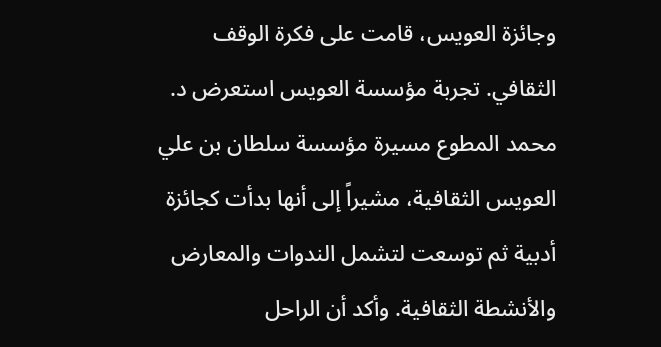وجائزة العويس، قامت على فكرة الوقف الثقافي. تجربة مؤسسة العويس استعرض د. محمد المطوع مسيرة مؤسسة سلطان بن علي العويس الثقافية، مشيراً إلى أنها بدأت كجائزة أدبية ثم توسعت لتشمل الندوات والمعارض والأنشطة الثقافية. وأكد أن الراحل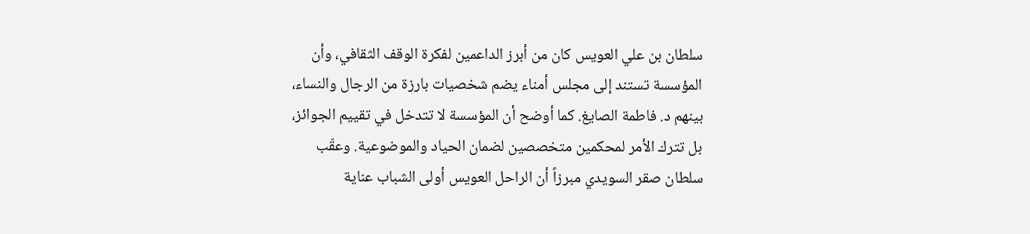سلطان بن علي العويس كان من أبرز الداعمين لفكرة الوقف الثقافي، وأن المؤسسة تستند إلى مجلس أمناء يضم شخصيات بارزة من الرجال والنساء، بينهم د. فاطمة الصايغ. كما أوضح أن المؤسسة لا تتدخل في تقييم الجوائز، بل تترك الأمر لمحكمين متخصصين لضمان الحياد والموضوعية. وعقّب سلطان صقر السويدي مبرزاً أن الراحل العويس أولى الشباب عناية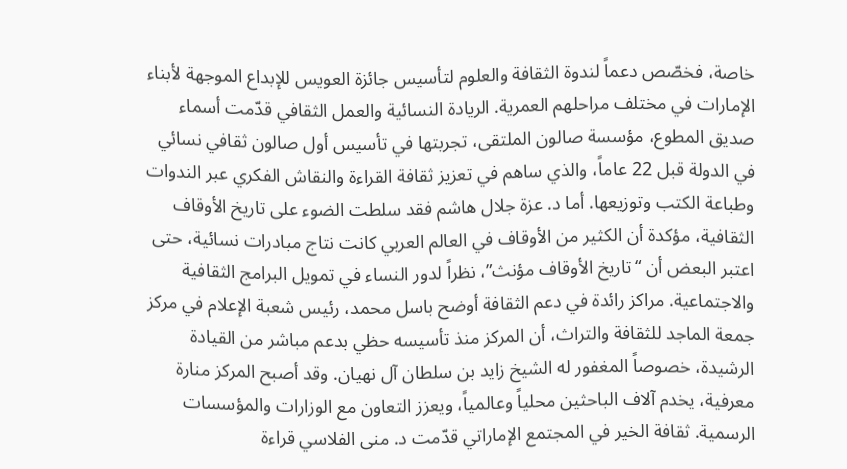خاصة، فخصّص دعماً لندوة الثقافة والعلوم لتأسيس جائزة العويس للإبداع الموجهة لأبناء الإمارات في مختلف مراحلهم العمرية. الريادة النسائية والعمل الثقافي قدّمت أسماء صديق المطوع، مؤسسة صالون الملتقى، تجربتها في تأسيس أول صالون ثقافي نسائي في الدولة قبل 22 عاماً، والذي ساهم في تعزيز ثقافة القراءة والنقاش الفكري عبر الندوات وطباعة الكتب وتوزيعها. أما د. عزة جلال هاشم فقد سلطت الضوء على تاريخ الأوقاف الثقافية، مؤكدة أن الكثير من الأوقاف في العالم العربي كانت نتاج مبادرات نسائية، حتى اعتبر البعض أن “تاريخ الأوقاف مؤنث”، نظراً لدور النساء في تمويل البرامج الثقافية والاجتماعية. مراكز رائدة في دعم الثقافة أوضح باسل محمد، رئيس شعبة الإعلام في مركز جمعة الماجد للثقافة والتراث، أن المركز منذ تأسيسه حظي بدعم مباشر من القيادة الرشيدة، خصوصاً المغفور له الشيخ زايد بن سلطان آل نهيان. وقد أصبح المركز منارة معرفية، يخدم آلاف الباحثين محلياً وعالمياً، ويعزز التعاون مع الوزارات والمؤسسات الرسمية. ثقافة الخير في المجتمع الإماراتي قدّمت د. منى الفلاسي قراءة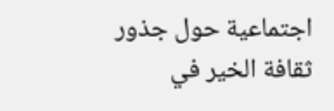اجتماعية حول جذور ثقافة الخير في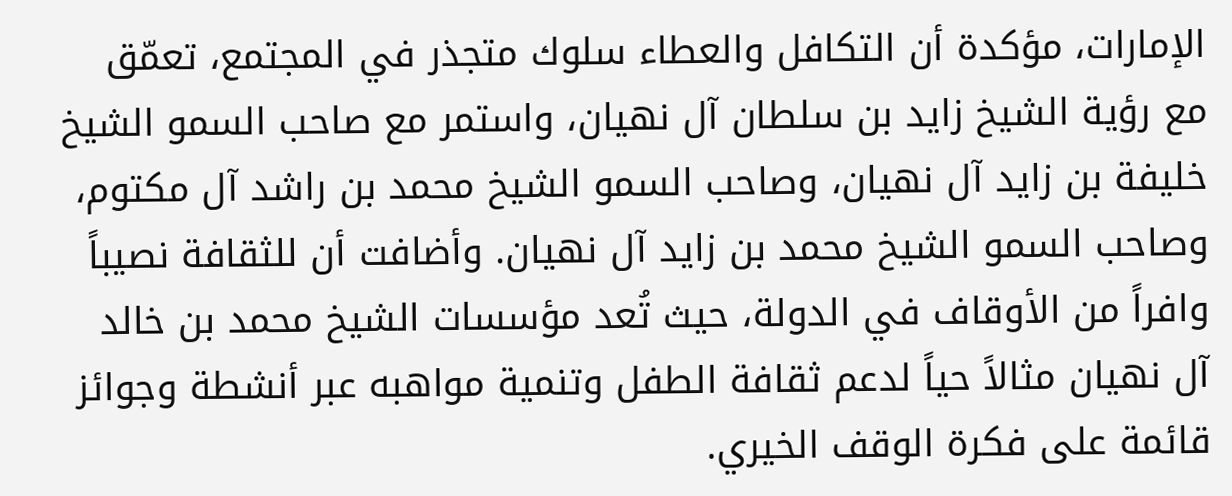الإمارات، مؤكدة أن التكافل والعطاء سلوك متجذر في المجتمع، تعمّق مع رؤية الشيخ زايد بن سلطان آل نهيان، واستمر مع صاحب السمو الشيخ خليفة بن زايد آل نهيان، وصاحب السمو الشيخ محمد بن راشد آل مكتوم، وصاحب السمو الشيخ محمد بن زايد آل نهيان. وأضافت أن للثقافة نصيباً وافراً من الأوقاف في الدولة، حيث تُعد مؤسسات الشيخ محمد بن خالد آل نهيان مثالاً حياً لدعم ثقافة الطفل وتنمية مواهبه عبر أنشطة وجوائز قائمة على فكرة الوقف الخيري.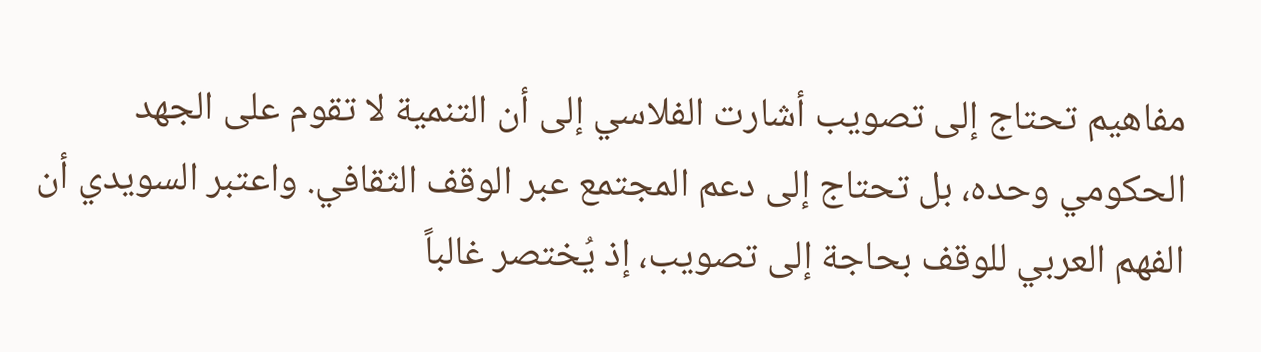مفاهيم تحتاج إلى تصويب أشارت الفلاسي إلى أن التنمية لا تقوم على الجهد الحكومي وحده، بل تحتاج إلى دعم المجتمع عبر الوقف الثقافي. واعتبر السويدي أن الفهم العربي للوقف بحاجة إلى تصويب، إذ يُختصر غالباً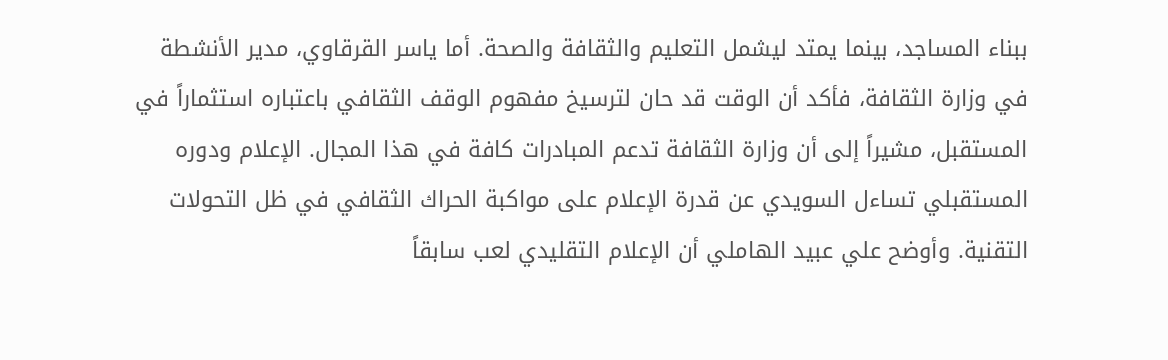ببناء المساجد، بينما يمتد ليشمل التعليم والثقافة والصحة. أما ياسر القرقاوي، مدير الأنشطة في وزارة الثقافة، فأكد أن الوقت قد حان لترسيخ مفهوم الوقف الثقافي باعتباره استثماراً في المستقبل، مشيراً إلى أن وزارة الثقافة تدعم المبادرات كافة في هذا المجال. الإعلام ودوره المستقبلي تساءل السويدي عن قدرة الإعلام على مواكبة الحراك الثقافي في ظل التحولات التقنية. وأوضح علي عبيد الهاملي أن الإعلام التقليدي لعب سابقاً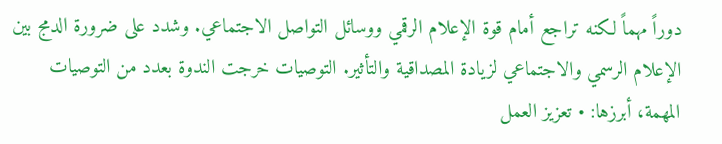دوراً مهماً لكنه تراجع أمام قوة الإعلام الرقمي ووسائل التواصل الاجتماعي. وشدد على ضرورة الدمج بين الإعلام الرسمي والاجتماعي لزيادة المصداقية والتأثير. التوصيات خرجت الندوة بعدد من التوصيات المهمة، أبرزها: • تعزيز العمل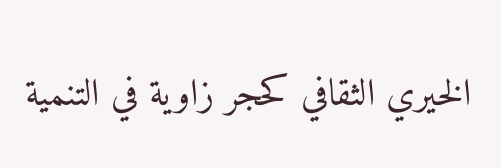الخيري الثقافي كحجر زاوية في التنمية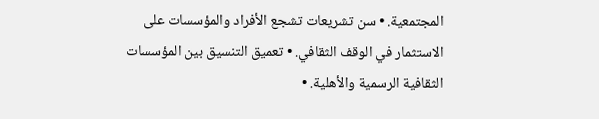المجتمعية. • سن تشريعات تشجع الأفراد والمؤسسات على الاستثمار في الوقف الثقافي. • تعميق التنسيق بين المؤسسات الثقافية الرسمية والأهلية. •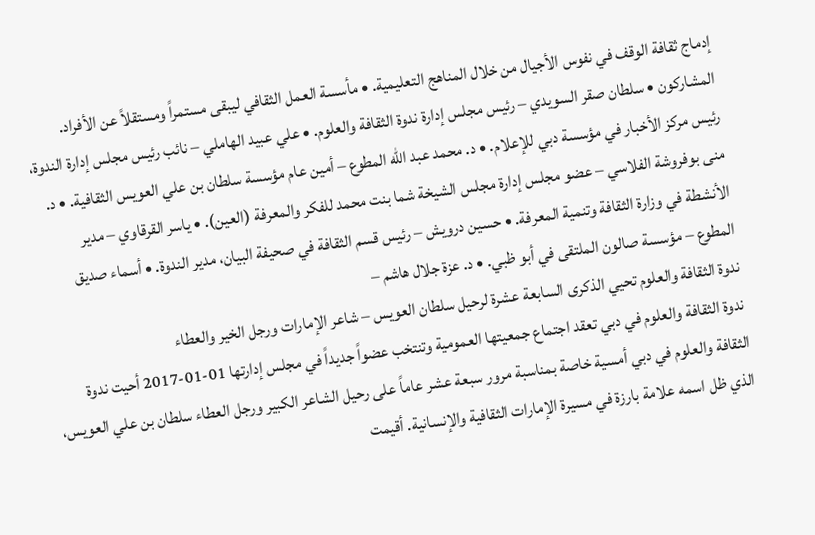إدماج ثقافة الوقف في نفوس الأجيال من خلال المناهج التعليمية. • مأسسة العمل الثقافي ليبقى مستمراً ومستقلاً عن الأفراد. المشاركون • سلطان صقر السويدي – رئيس مجلس إدارة ندوة الثقافة والعلوم. • علي عبيد الهاملي – نائب رئيس مجلس إدارة الندوة، رئيس مركز الأخبار في مؤسسة دبي للإعلام. • د. محمد عبد الله المطوع – أمين عام مؤسسة سلطان بن علي العويس الثقافية. • د. منى بوفروشة الفلاسي – عضو مجلس إدارة مجلس الشيخة شما بنت محمد للفكر والمعرفة (العين). • ياسر القرقاوي – مدير الأنشطة في وزارة الثقافة وتنمية المعرفة. • حسين درويش – رئيس قسم الثقافة في صحيفة البيان، مدير الندوة. • أسماء صديق المطوع – مؤسسة صالون الملتقى في أبو ظبي. • د. عزة جلال هاشم –
ندوة الثقافة والعلوم تحيي الذكرى السابعة عشرة لرحيل سلطان العويس – شاعر الإمارات ورجل الخير والعطاء
ندوة الثقافة والعلوم في دبي تعقد اجتماع جمعيتها العمومية وتنتخب عضواً جديداً في مجلس إدارتها 01-01-2017 أحيت ندوة الثقافة والعلوم في دبي أمسية خاصة بمناسبة مرور سبعة عشر عاماً على رحيل الشاعر الكبير ورجل العطاء سلطان بن علي العويس، الذي ظل اسمه علامة بارزة في مسيرة الإمارات الثقافية والإنسانية. أقيمت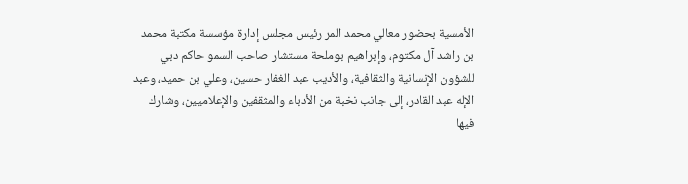الأمسية بحضور معالي محمد المر رئيس مجلس إدارة مؤسسة مكتبة محمد بن راشد آل مكتوم، وإبراهيم بوملحة مستشار صاحب السمو حاكم دبي للشؤون الإنسانية والثقافية، والأديب عبد الغفار حسين، وعلي بن حميد، وعبد الإله عبد القادر، إلى جانب نخبة من الأدباء والمثقفين والإعلاميين، وشارك فيها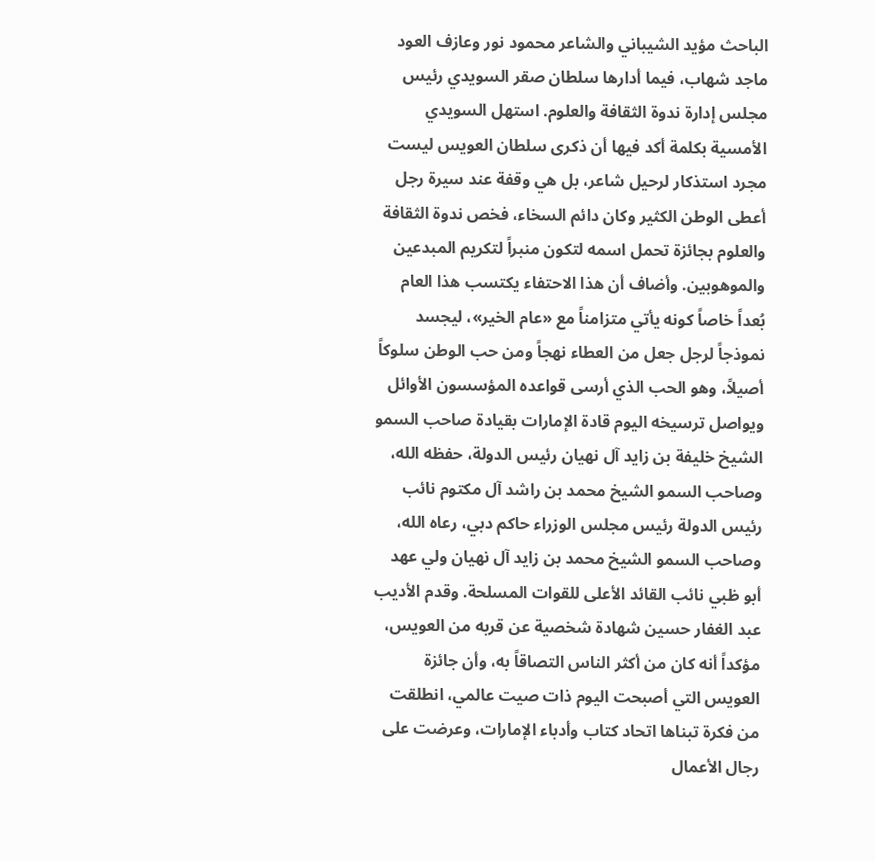الباحث مؤيد الشيباني والشاعر محمود نور وعازف العود ماجد شهاب، فيما أدارها سلطان صقر السويدي رئيس مجلس إدارة ندوة الثقافة والعلوم. استهل السويدي الأمسية بكلمة أكد فيها أن ذكرى سلطان العويس ليست مجرد استذكار لرحيل شاعر، بل هي وقفة عند سيرة رجل أعطى الوطن الكثير وكان دائم السخاء، فخص ندوة الثقافة والعلوم بجائزة تحمل اسمه لتكون منبراً لتكريم المبدعين والموهوبين. وأضاف أن هذا الاحتفاء يكتسب هذا العام بُعداً خاصاً كونه يأتي متزامناً مع «عام الخير»، ليجسد نموذجاً لرجل جعل من العطاء نهجاً ومن حب الوطن سلوكاً أصيلاً، وهو الحب الذي أرسى قواعده المؤسسون الأوائل ويواصل ترسيخه اليوم قادة الإمارات بقيادة صاحب السمو الشيخ خليفة بن زايد آل نهيان رئيس الدولة، حفظه الله، وصاحب السمو الشيخ محمد بن راشد آل مكتوم نائب رئيس الدولة رئيس مجلس الوزراء حاكم دبي، رعاه الله، وصاحب السمو الشيخ محمد بن زايد آل نهيان ولي عهد أبو ظبي نائب القائد الأعلى للقوات المسلحة. وقدم الأديب عبد الغفار حسين شهادة شخصية عن قربه من العويس، مؤكداً أنه كان من أكثر الناس التصاقاً به، وأن جائزة العويس التي أصبحت اليوم ذات صيت عالمي، انطلقت من فكرة تبناها اتحاد كتاب وأدباء الإمارات، وعرضت على رجال الأعمال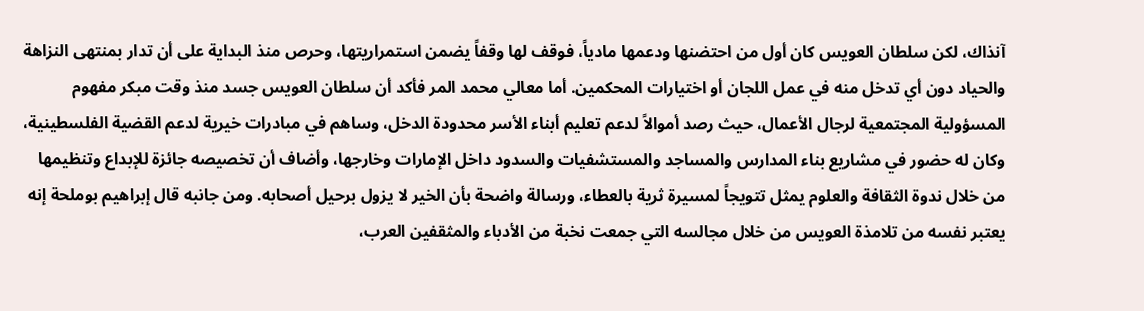آنذاك، لكن سلطان العويس كان أول من احتضنها ودعمها مادياً، فوقف لها وقفاً يضمن استمراريتها، وحرص منذ البداية على أن تدار بمنتهى النزاهة والحياد دون أي تدخل منه في عمل اللجان أو اختيارات المحكمين. أما معالي محمد المر فأكد أن سلطان العويس جسد منذ وقت مبكر مفهوم المسؤولية المجتمعية لرجال الأعمال، حيث رصد أموالاً لدعم تعليم أبناء الأسر محدودة الدخل، وساهم في مبادرات خيرية لدعم القضية الفلسطينية، وكان له حضور في مشاريع بناء المدارس والمساجد والمستشفيات والسدود داخل الإمارات وخارجها، وأضاف أن تخصيصه جائزة للإبداع وتنظيمها من خلال ندوة الثقافة والعلوم يمثل تتويجاً لمسيرة ثرية بالعطاء، ورسالة واضحة بأن الخير لا يزول برحيل أصحابه. ومن جانبه قال إبراهيم بوملحة إنه يعتبر نفسه من تلامذة العويس من خلال مجالسه التي جمعت نخبة من الأدباء والمثقفين العرب،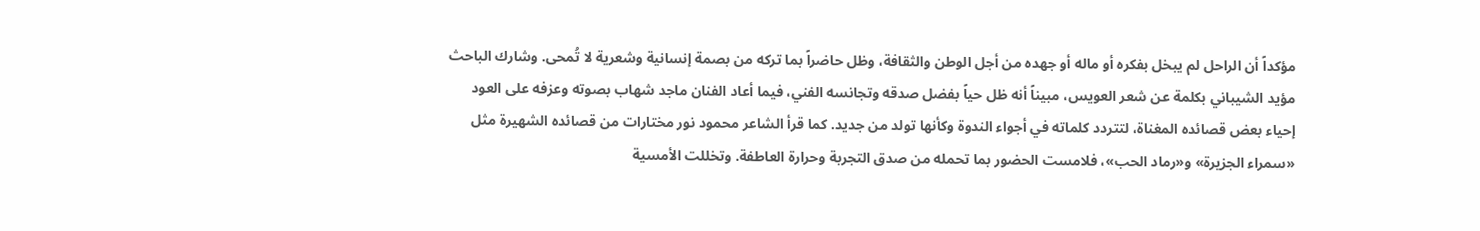مؤكداً أن الراحل لم يبخل بفكره أو ماله أو جهده من أجل الوطن والثقافة، وظل حاضراً بما تركه من بصمة إنسانية وشعرية لا تُمحى. وشارك الباحث مؤيد الشيباني بكلمة عن شعر العويس، مبيناً أنه ظل حياً بفضل صدقه وتجانسه الفني، فيما أعاد الفنان ماجد شهاب بصوته وعزفه على العود إحياء بعض قصائده المغناة، لتتردد كلماته في أجواء الندوة وكأنها تولد من جديد. كما قرأ الشاعر محمود نور مختارات من قصائده الشهيرة مثل «سمراء الجزيرة» و«رماد الحب»، فلامست الحضور بما تحمله من صدق التجربة وحرارة العاطفة. وتخللت الأمسية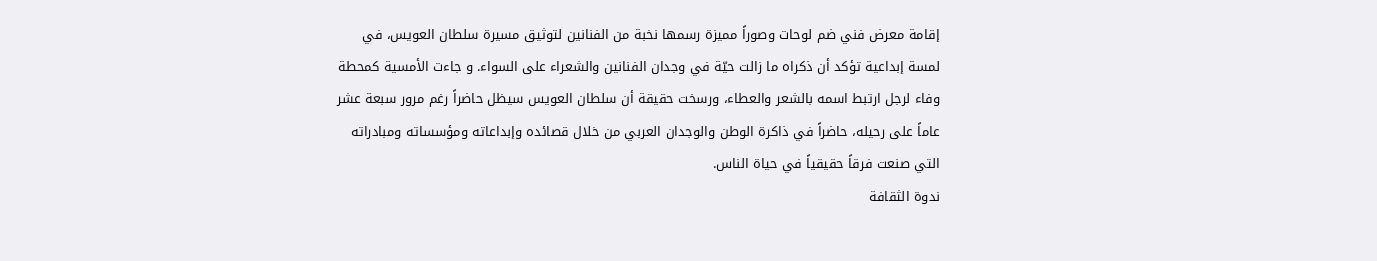إقامة معرض فني ضم لوحات وصوراً مميزة رسمها نخبة من الفنانين لتوثيق مسيرة سلطان العويس، في لمسة إبداعية تؤكد أن ذكراه ما زالت حيّة في وجدان الفنانين والشعراء على السواء. و جاءت الأمسية كمحطة وفاء لرجل ارتبط اسمه بالشعر والعطاء، ورسخت حقيقة أن سلطان العويس سيظل حاضراً رغم مرور سبعة عشر عاماً على رحيله، حاضراً في ذاكرة الوطن والوجدان العربي من خلال قصائده وإبداعاته ومؤسساته ومبادراته التي صنعت فرقاً حقيقياً في حياة الناس.
ندوة الثقافة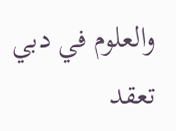والعلوم في دبي تعقد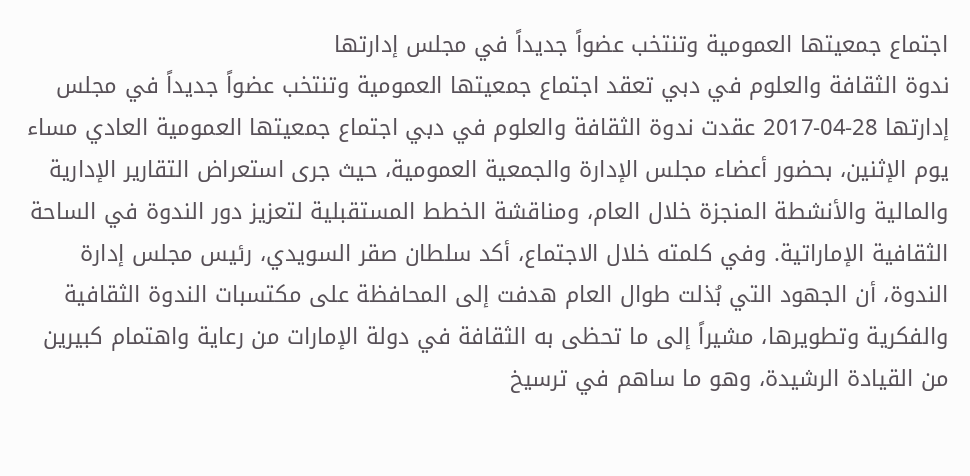اجتماع جمعيتها العمومية وتنتخب عضواً جديداً في مجلس إدارتها
ندوة الثقافة والعلوم في دبي تعقد اجتماع جمعيتها العمومية وتنتخب عضواً جديداً في مجلس إدارتها 28-04-2017 عقدت ندوة الثقافة والعلوم في دبي اجتماع جمعيتها العمومية العادي مساء يوم الإثنين، بحضور أعضاء مجلس الإدارة والجمعية العمومية، حيث جرى استعراض التقارير الإدارية والمالية والأنشطة المنجزة خلال العام، ومناقشة الخطط المستقبلية لتعزيز دور الندوة في الساحة الثقافية الإماراتية. وفي كلمته خلال الاجتماع، أكد سلطان صقر السويدي، رئيس مجلس إدارة الندوة، أن الجهود التي بُذلت طوال العام هدفت إلى المحافظة على مكتسبات الندوة الثقافية والفكرية وتطويرها، مشيراً إلى ما تحظى به الثقافة في دولة الإمارات من رعاية واهتمام كبيرين من القيادة الرشيدة، وهو ما ساهم في ترسيخ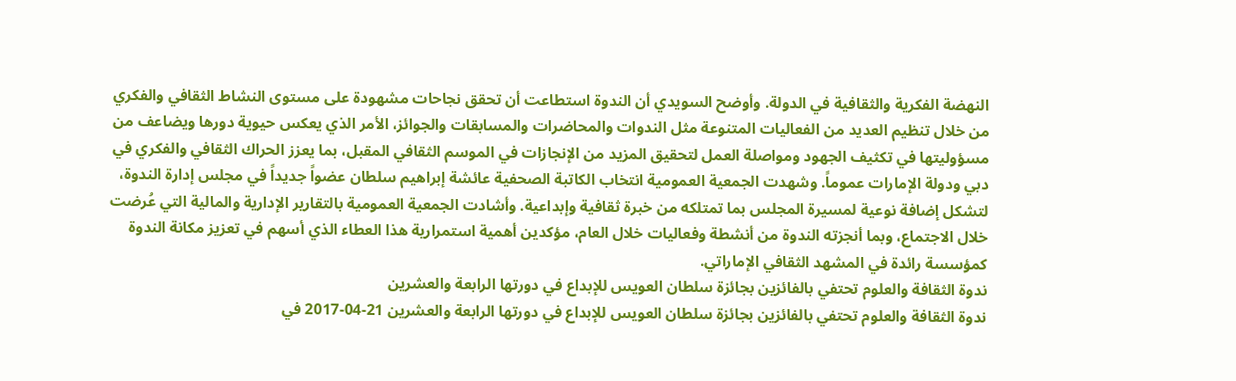النهضة الفكرية والثقافية في الدولة. وأوضح السويدي أن الندوة استطاعت أن تحقق نجاحات مشهودة على مستوى النشاط الثقافي والفكري من خلال تنظيم العديد من الفعاليات المتنوعة مثل الندوات والمحاضرات والمسابقات والجوائز، الأمر الذي يعكس حيوية دورها ويضاعف من مسؤوليتها في تكثيف الجهود ومواصلة العمل لتحقيق المزيد من الإنجازات في الموسم الثقافي المقبل، بما يعزز الحراك الثقافي والفكري في دبي ودولة الإمارات عموماً. وشهدت الجمعية العمومية انتخاب الكاتبة الصحفية عائشة إبراهيم سلطان عضواً جديداً في مجلس إدارة الندوة، لتشكل إضافة نوعية لمسيرة المجلس بما تمتلكه من خبرة ثقافية وإبداعية. وأشادت الجمعية العمومية بالتقارير الإدارية والمالية التي عُرضت خلال الاجتماع، وبما أنجزته الندوة من أنشطة وفعاليات خلال العام، مؤكدين أهمية استمرارية هذا العطاء الذي أسهم في تعزيز مكانة الندوة كمؤسسة رائدة في المشهد الثقافي الإماراتي.
ندوة الثقافة والعلوم تحتفي بالفائزين بجائزة سلطان العويس للإبداع في دورتها الرابعة والعشرين
ندوة الثقافة والعلوم تحتفي بالفائزين بجائزة سلطان العويس للإبداع في دورتها الرابعة والعشرين 21-04-2017 في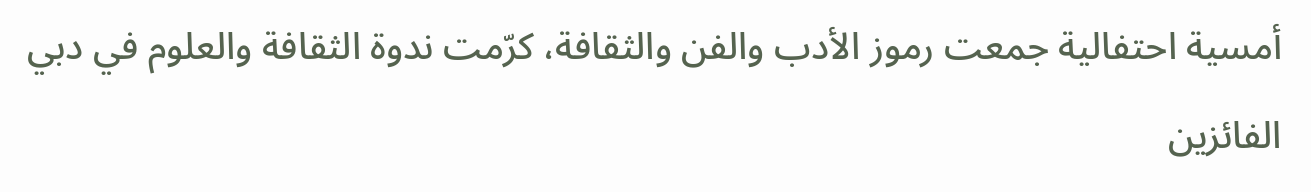أمسية احتفالية جمعت رموز الأدب والفن والثقافة، كرّمت ندوة الثقافة والعلوم في دبي الفائزين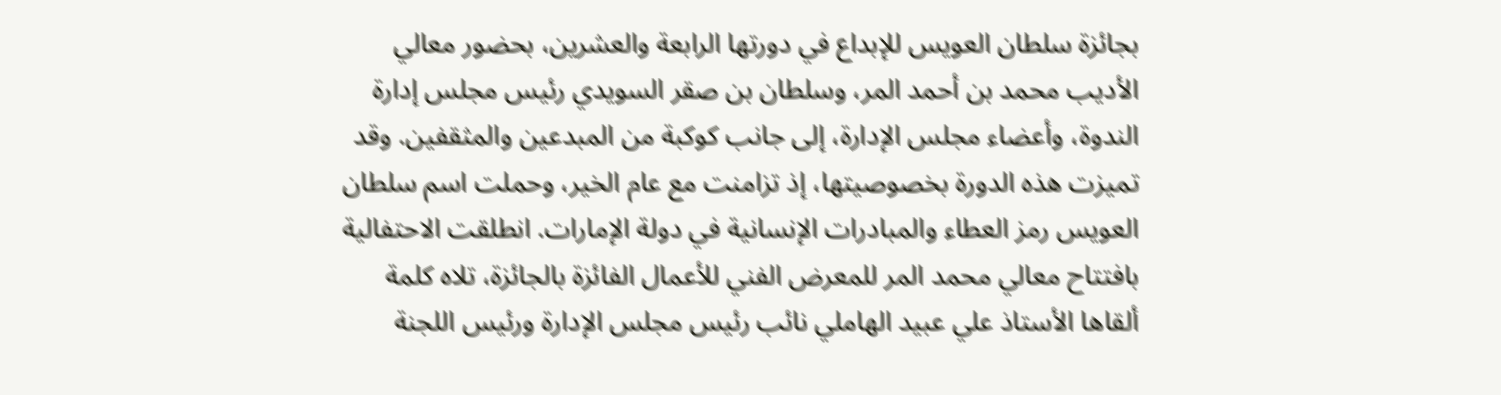بجائزة سلطان العويس للإبداع في دورتها الرابعة والعشرين، بحضور معالي الأديب محمد بن أحمد المر، وسلطان بن صقر السويدي رئيس مجلس إدارة الندوة، وأعضاء مجلس الإدارة، إلى جانب كوكبة من المبدعين والمثقفين. وقد تميزت هذه الدورة بخصوصيتها، إذ تزامنت مع عام الخير، وحملت اسم سلطان العويس رمز العطاء والمبادرات الإنسانية في دولة الإمارات. انطلقت الاحتفالية بافتتاح معالي محمد المر للمعرض الفني للأعمال الفائزة بالجائزة، تلاه كلمة ألقاها الأستاذ علي عبيد الهاملي نائب رئيس مجلس الإدارة ورئيس اللجنة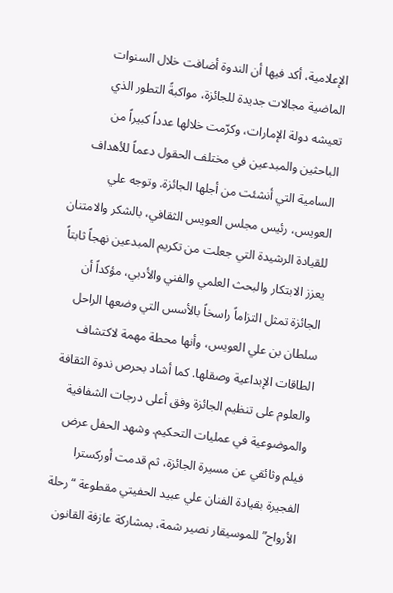الإعلامية، أكد فيها أن الندوة أضافت خلال السنوات الماضية مجالات جديدة للجائزة، مواكبةً التطور الذي تعيشه دولة الإمارات، وكرّمت خلالها عدداً كبيراً من الباحثين والمبدعين في مختلف الحقول دعماً للأهداف السامية التي أنشئت من أجلها الجائزة. وتوجه علي العويس، رئيس مجلس العويس الثقافي، بالشكر والامتنان للقيادة الرشيدة التي جعلت من تكريم المبدعين نهجاً ثابتاً يعزز الابتكار والبحث العلمي والفني والأدبي، مؤكداً أن الجائزة تمثل التزاماً راسخاً بالأسس التي وضعها الراحل سلطان بن علي العويس، وأنها محطة مهمة لاكتشاف الطاقات الإبداعية وصقلها. كما أشاد بحرص ندوة الثقافة والعلوم على تنظيم الجائزة وفق أعلى درجات الشفافية والموضوعية في عمليات التحكيم. وشهد الحفل عرض فيلم وثائقي عن مسيرة الجائزة، ثم قدمت أوركسترا الفجيرة بقيادة الفنان علي عبيد الحفيتي مقطوعة “رحلة الأرواح” للموسيقار نصير شمة، بمشاركة عازفة القانون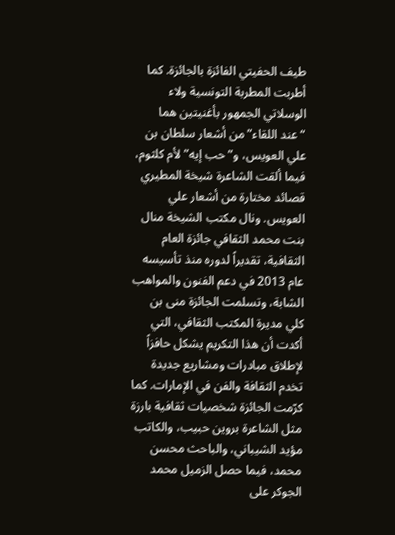طيف الحفيتي الفائزة بالجائزة. كما أطربت المطربة التونسية ولاء الوسلاتي الجمهور بأغنيتين هما “عند اللقاء” من أشعار سلطان بن علي العويس، و”حب إيه” لأم كلثوم، فيما ألقت الشاعرة شيخة المطيري قصائد مختارة من أشعار علي العويس. ونال مكتب الشيخة منال بنت محمد الثقافي جائزة العام الثقافية، تقديراً لدوره منذ تأسيسه عام 2013 في دعم الفنون والمواهب الشابة، وتسلمت الجائزة منى بن كلي مديرة المكتب الثقافي، التي أكدت أن هذا التكريم يشكل حافزاً لإطلاق مبادرات ومشاريع جديدة تخدم الثقافة والفن في الإمارات. كما كرّمت الجائزة شخصيات ثقافية بارزة مثل الشاعرة بروين حبيب، والكاتب مؤيد الشيباني، والباحث محسن محمد، فيما حصل الزميل محمد الجوكر على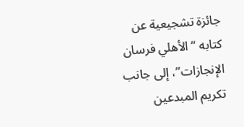جائزة تشجيعية عن كتابه “الأهلي فرسان الإنجازات”، إلى جانب تكريم المبدعين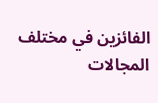الفائزين في مختلف المجالات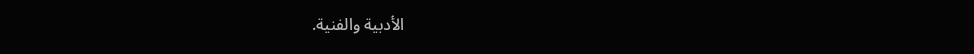الأدبية والفنية.